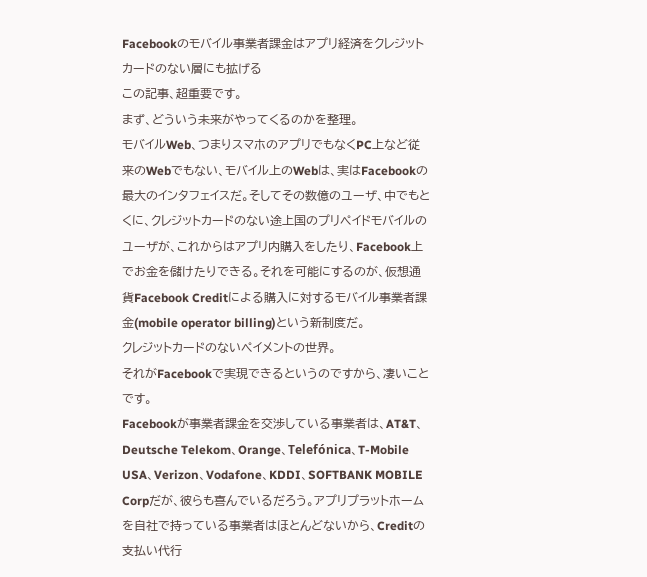Facebookのモバイル事業者課金はアプリ経済をクレジットカードのない層にも拡げる
この記事、超重要です。
まず、どういう未来がやってくるのかを整理。
モバイルWeb、つまりスマホのアプリでもなくPC上など従来のWebでもない、モバイル上のWebは、実はFacebookの最大のインタフェイスだ。そしてその数億のユーザ、中でもとくに、クレジットカードのない途上国のプリペイドモバイルのユーザが、これからはアプリ内購入をしたり、Facebook上でお金を儲けたりできる。それを可能にするのが、仮想通貨Facebook Creditによる購入に対するモバイル事業者課金(mobile operator billing)という新制度だ。
クレジットカードのないペイメントの世界。
それがFacebookで実現できるというのですから、凄いことです。
Facebookが事業者課金を交渉している事業者は、AT&T、Deutsche Telekom、Orange、Telefónica、T-Mobile USA、Verizon、Vodafone、KDDI、SOFTBANK MOBILE Corpだが、彼らも喜んでいるだろう。アプリプラットホームを自社で持っている事業者はほとんどないから、Creditの支払い代行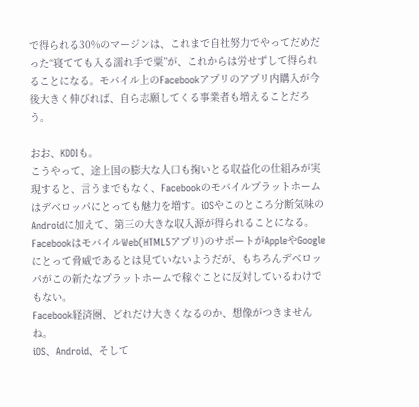で得られる30%のマージンは、これまで自社努力でやってだめだった“寝てても入る濡れ手で粟”が、これからは労せずして得られることになる。モバイル上のFacebookアプリのアプリ内購入が今後大きく伸びれば、自ら志願してくる事業者も増えることだろう。

おお、KDDIも。
こうやって、途上国の膨大な人口も掬いとる収益化の仕組みが実現すると、言うまでもなく、Facebookのモバイルプラットホームはデベロッパにとっても魅力を増す。iOSやこのところ分断気味のAndroidに加えて、第三の大きな収入源が得られることになる。FacebookはモバイルWeb(HTML5アプリ)のサポートがAppleやGoogleにとって脅威であるとは見ていないようだが、もちろんデベロッパがこの新たなプラットホームで稼ぐことに反対しているわけでもない。
Facebook経済圏、どれだけ大きくなるのか、想像がつきませんね。
iOS、Android、そして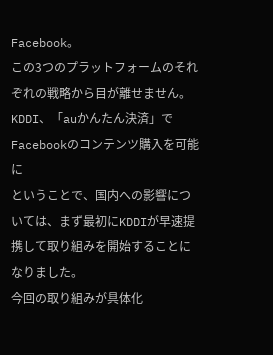Facebook。
この3つのプラットフォームのそれぞれの戦略から目が離せません。
KDDI、「auかんたん決済」でFacebookのコンテンツ購入を可能に
ということで、国内への影響については、まず最初にKDDIが早速提携して取り組みを開始することになりました。
今回の取り組みが具体化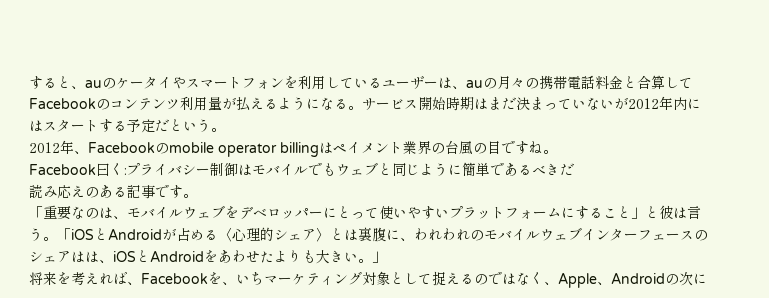すると、auのケータイやスマートフォンを利用しているユーザーは、auの月々の携帯電話料金と合算してFacebookのコンテンツ利用量が払えるようになる。サービス開始時期はまだ決まっていないが2012年内にはスタートする予定だという。
2012年、Facebookのmobile operator billingはペイメント業界の台風の目ですね。
Facebook曰く:プライバシー制御はモバイルでもウェブと同じように簡単であるべきだ
読み応えのある記事です。
「重要なのは、モバイルウェブをデベロッパーにとって使いやすいプラットフォームにすること」と彼は言う。「iOSとAndroidが占める〈心理的シェア〉とは裏腹に、われわれのモバイルウェブインターフェースのシェアはは、iOSとAndroidをあわせたよりも大きい。」
将来を考えれば、Facebookを、いちマーケティング対象として捉えるのではなく、Apple、Androidの次に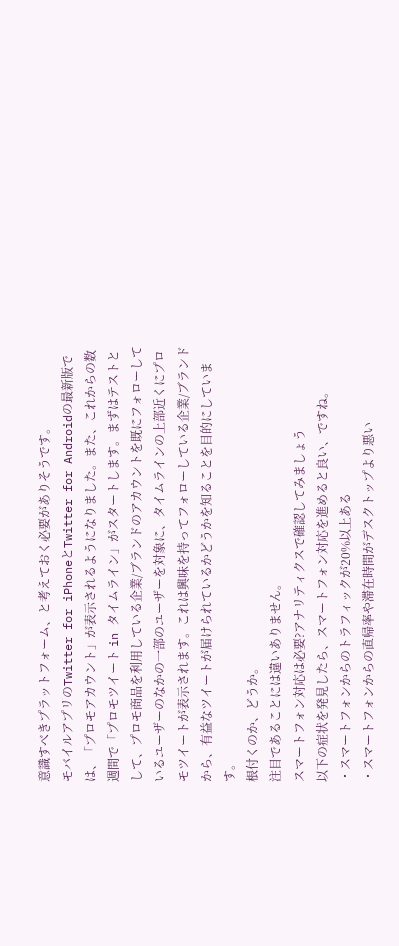意識すべきプラットフォーム、と考えておく必要がありそうです。
モバイルアプリのTwitter for iPhoneとTwitter for Androidの最新版では、「プロモアカウント」が表示されるようになりました。また、これからの数週間で「プロモツイート in タイムライン」がスタートします。まずはテストとして、プロモ商品を利用している企業/ブランドのアカウントを既にフォローしているユーザーのなかの一部のユーザーを対象に、タイムラインの上部近くにプロモツイートが表示されます。これは興味を持ってフォローしている企業/ブランドから、有益なツイートが届けられているかどうかを知ることを目的にしています。
根付くのか、どうか。
注目であることには違いありません。
スマートフォン対応は必要?アナリティクスで確認してみましょう
以下の症状を発見したら、スマートフォン対応を進めると良い、ですね。
・スマートフォンからのトラフィックが20%以上ある
・スマートフォンからの直帰率や滞在時間がデスクトップより悪い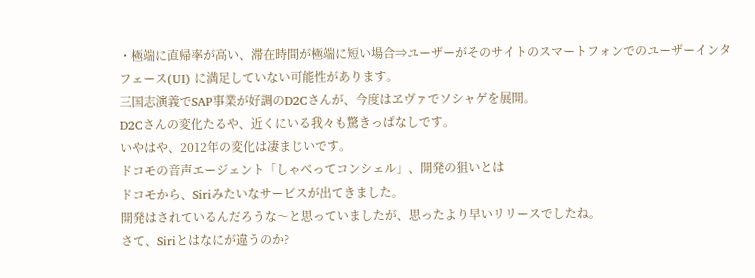・極端に直帰率が高い、滞在時間が極端に短い場合⇒ユーザーがそのサイトのスマートフォンでのユーザーインタフェース(UI) に満足していない可能性があります。
三国志演義でSAP事業が好調のD2Cさんが、今度はヱヴァでソシャゲを展開。
D2Cさんの変化たるや、近くにいる我々も驚きっぱなしです。
いやはや、2012年の変化は凄まじいです。
ドコモの音声エージェント「しゃべってコンシェル」、開発の狙いとは
ドコモから、Siriみたいなサービスが出てきました。
開発はされているんだろうな〜と思っていましたが、思ったより早いリリースでしたね。
さて、Siriとはなにが違うのか?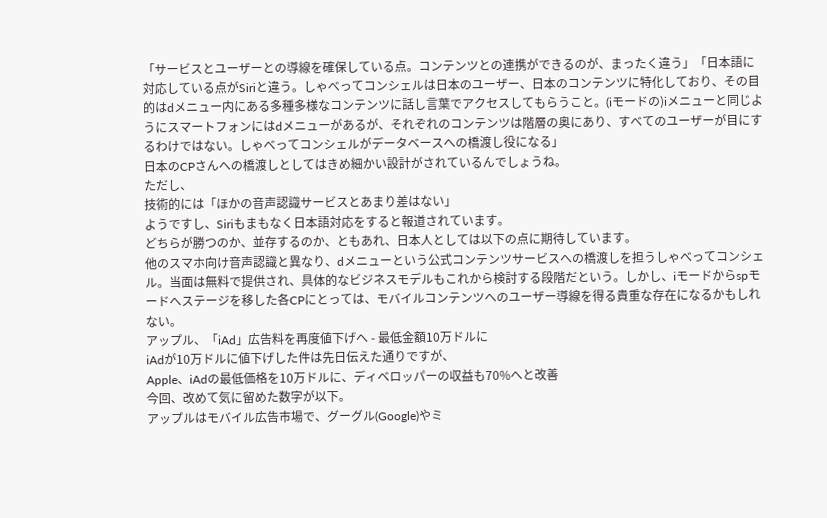「サービスとユーザーとの導線を確保している点。コンテンツとの連携ができるのが、まったく違う」「日本語に対応している点がSiriと違う。しゃべってコンシェルは日本のユーザー、日本のコンテンツに特化しており、その目的はdメニュー内にある多種多様なコンテンツに話し言葉でアクセスしてもらうこと。(iモードの)iメニューと同じようにスマートフォンにはdメニューがあるが、それぞれのコンテンツは階層の奥にあり、すべてのユーザーが目にするわけではない。しゃべってコンシェルがデータベースへの橋渡し役になる」
日本のCPさんへの橋渡しとしてはきめ細かい設計がされているんでしょうね。
ただし、
技術的には「ほかの音声認識サービスとあまり差はない」
ようですし、Siriもまもなく日本語対応をすると報道されています。
どちらが勝つのか、並存するのか、ともあれ、日本人としては以下の点に期待しています。
他のスマホ向け音声認識と異なり、dメニューという公式コンテンツサービスへの橋渡しを担うしゃべってコンシェル。当面は無料で提供され、具体的なビジネスモデルもこれから検討する段階だという。しかし、iモードからspモードへステージを移した各CPにとっては、モバイルコンテンツへのユーザー導線を得る貴重な存在になるかもしれない。
アップル、「iAd」広告料を再度値下げへ - 最低金額10万ドルに
iAdが10万ドルに値下げした件は先日伝えた通りですが、
Apple、iAdの最低価格を10万ドルに、ディベロッパーの収益も70%へと改善
今回、改めて気に留めた数字が以下。
アップルはモバイル広告市場で、グーグル(Google)やミ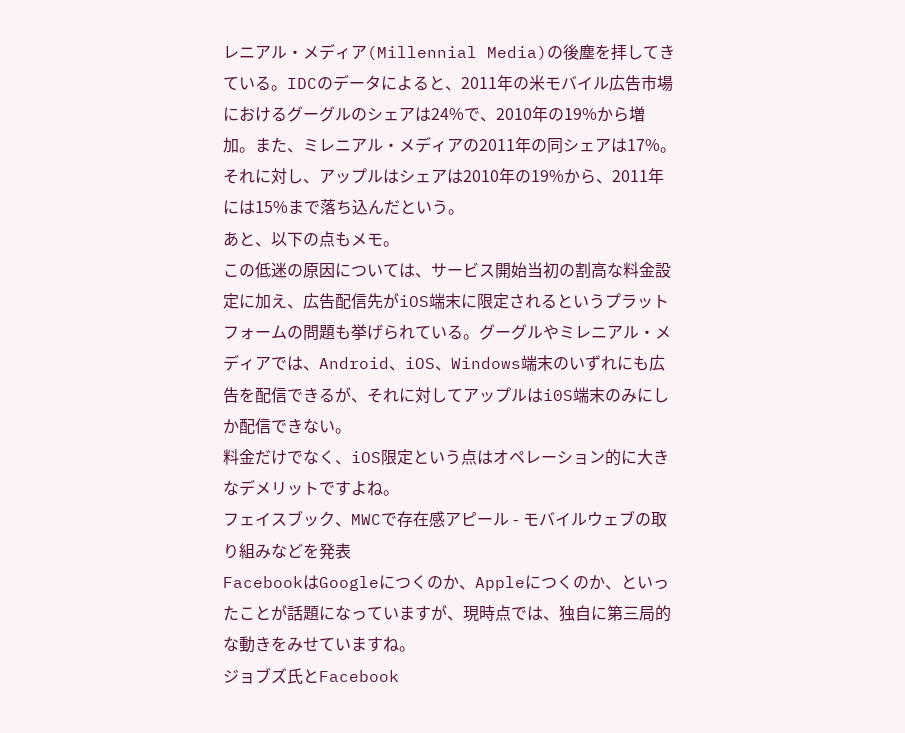レニアル・メディア(Millennial Media)の後塵を拝してきている。IDCのデータによると、2011年の米モバイル広告市場におけるグーグルのシェアは24%で、2010年の19%から増加。また、ミレニアル・メディアの2011年の同シェアは17%。それに対し、アップルはシェアは2010年の19%から、2011年には15%まで落ち込んだという。
あと、以下の点もメモ。
この低迷の原因については、サービス開始当初の割高な料金設定に加え、広告配信先がiOS端末に限定されるというプラットフォームの問題も挙げられている。グーグルやミレニアル・メディアでは、Android、iOS、Windows端末のいずれにも広告を配信できるが、それに対してアップルはi0S端末のみにしか配信できない。
料金だけでなく、iOS限定という点はオペレーション的に大きなデメリットですよね。
フェイスブック、MWCで存在感アピール - モバイルウェブの取り組みなどを発表
FacebookはGoogleにつくのか、Appleにつくのか、といったことが話題になっていますが、現時点では、独自に第三局的な動きをみせていますね。
ジョブズ氏とFacebook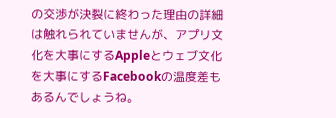の交渉が決裂に終わった理由の詳細は触れられていませんが、アプリ文化を大事にするAppleとウェブ文化を大事にするFacebookの温度差もあるんでしょうね。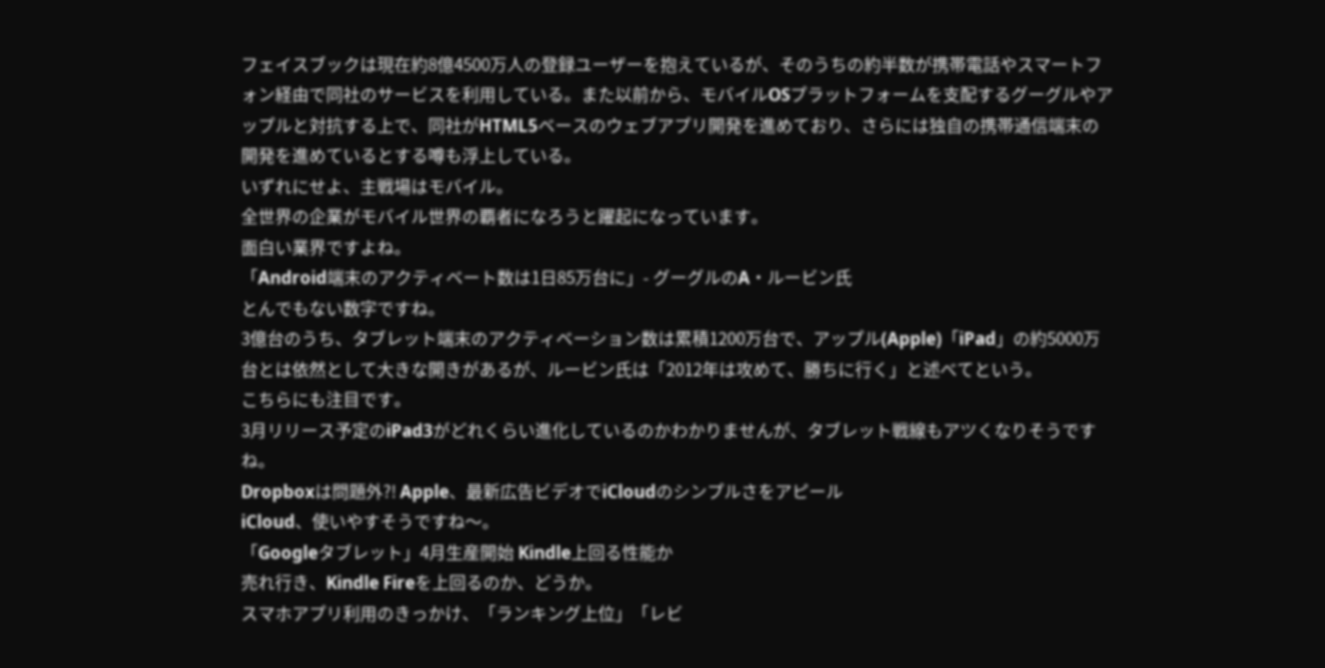フェイスブックは現在約8億4500万人の登録ユーザーを抱えているが、そのうちの約半数が携帯電話やスマートフォン経由で同社のサービスを利用している。また以前から、モバイルOSプラットフォームを支配するグーグルやアップルと対抗する上で、同社がHTML5ベースのウェブアプリ開発を進めており、さらには独自の携帯通信端末の開発を進めているとする噂も浮上している。
いずれにせよ、主戦場はモバイル。
全世界の企業がモバイル世界の覇者になろうと躍起になっています。
面白い業界ですよね。
「Android端末のアクティベート数は1日85万台に」- グーグルのA・ルービン氏
とんでもない数字ですね。
3億台のうち、タブレット端末のアクティベーション数は累積1200万台で、アップル(Apple)「iPad」の約5000万台とは依然として大きな開きがあるが、ルービン氏は「2012年は攻めて、勝ちに行く」と述べてという。
こちらにも注目です。
3月リリース予定のiPad3がどれくらい進化しているのかわかりませんが、タブレット戦線もアツくなりそうですね。
Dropboxは問題外?! Apple、最新広告ビデオでiCloudのシンプルさをアピール
iCloud、使いやすそうですね〜。
「Googleタブレット」4月生産開始 Kindle上回る性能か
売れ行き、Kindle Fireを上回るのか、どうか。
スマホアプリ利用のきっかけ、「ランキング上位」「レビ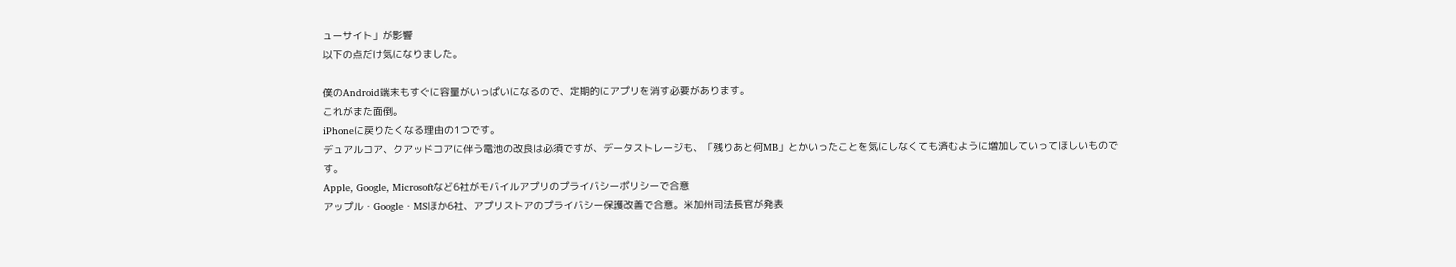ューサイト」が影響
以下の点だけ気になりました。

僕のAndroid端末もすぐに容量がいっぱいになるので、定期的にアプリを消す必要があります。
これがまた面倒。
iPhoneに戻りたくなる理由の1つです。
デュアルコア、クアッドコアに伴う電池の改良は必須ですが、データストレージも、「残りあと何MB」とかいったことを気にしなくても済むように増加していってほしいものです。
Apple, Google, Microsoftなど6社がモバイルアプリのプライバシーポリシーで合意
アップル・Google・MSほか6社、アプリストアのプライバシー保護改善で合意。米加州司法長官が発表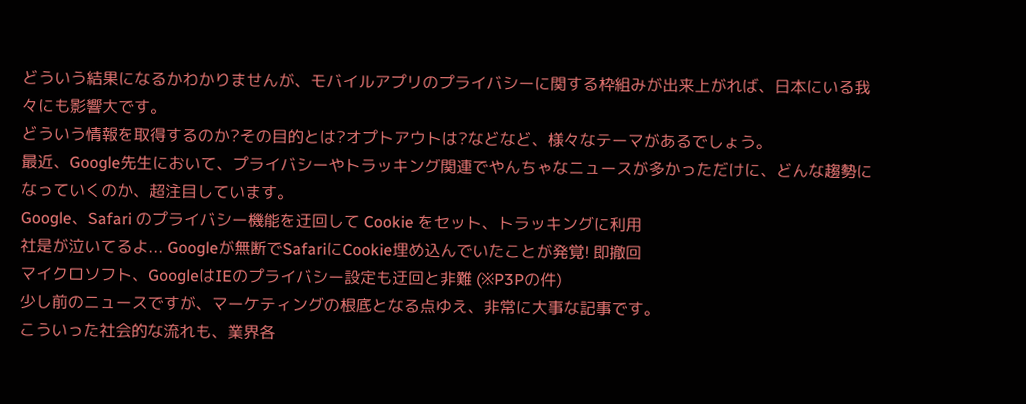どういう結果になるかわかりませんが、モバイルアプリのプライバシーに関する枠組みが出来上がれば、日本にいる我々にも影響大です。
どういう情報を取得するのか?その目的とは?オプトアウトは?などなど、様々なテーマがあるでしょう。
最近、Google先生において、プライバシーやトラッキング関連でやんちゃなニュースが多かっただけに、どんな趨勢になっていくのか、超注目しています。
Google、Safari のプライバシー機能を迂回して Cookie をセット、トラッキングに利用
社是が泣いてるよ... Googleが無断でSafariにCookie埋め込んでいたことが発覚! 即撤回
マイクロソフト、GoogleはIEのプライバシー設定も迂回と非難 (※P3Pの件)
少し前のニュースですが、マーケティングの根底となる点ゆえ、非常に大事な記事です。
こういった社会的な流れも、業界各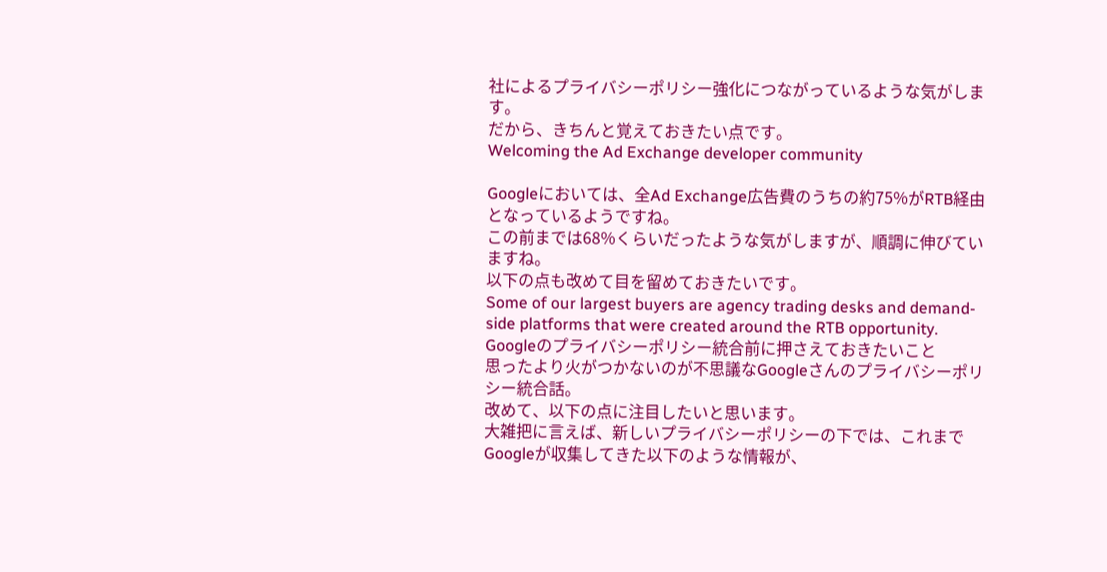社によるプライバシーポリシー強化につながっているような気がします。
だから、きちんと覚えておきたい点です。
Welcoming the Ad Exchange developer community

Googleにおいては、全Ad Exchange広告費のうちの約75%がRTB経由となっているようですね。
この前までは68%くらいだったような気がしますが、順調に伸びていますね。
以下の点も改めて目を留めておきたいです。
Some of our largest buyers are agency trading desks and demand-side platforms that were created around the RTB opportunity.
Googleのプライバシーポリシー統合前に押さえておきたいこと
思ったより火がつかないのが不思議なGoogleさんのプライバシーポリシー統合話。
改めて、以下の点に注目したいと思います。
大雑把に言えば、新しいプライバシーポリシーの下では、これまでGoogleが収集してきた以下のような情報が、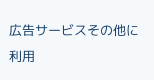広告サービスその他に利用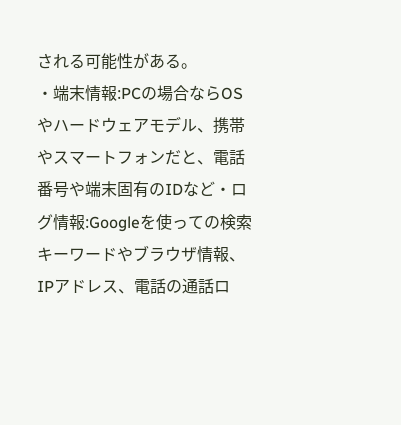される可能性がある。
・端末情報:PCの場合ならOSやハードウェアモデル、携帯やスマートフォンだと、電話番号や端末固有のIDなど・ログ情報:Googleを使っての検索キーワードやブラウザ情報、IPアドレス、電話の通話ロ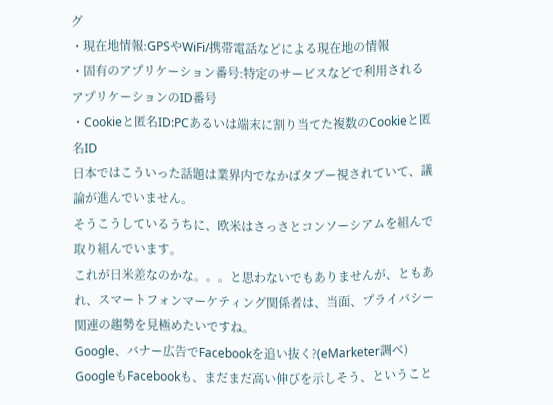グ
・現在地情報:GPSやWiFi/携帯電話などによる現在地の情報
・固有のアプリケーション番号:特定のサービスなどで利用されるアプリケーションのID番号
・Cookieと匿名ID:PCあるいは端末に割り当てた複数のCookieと匿名ID
日本ではこういった話題は業界内でなかばタブー視されていて、議論が進んでいません。
そうこうしているうちに、欧米はさっさとコンソーシアムを組んで取り組んでいます。
これが日米差なのかな。。。と思わないでもありませんが、ともあれ、スマートフォンマーケティング関係者は、当面、プライバシー関連の趨勢を見極めたいですね。
Google、バナー広告でFacebookを追い抜く?(eMarketer調べ)
GoogleもFacebookも、まだまだ高い伸びを示しそう、ということ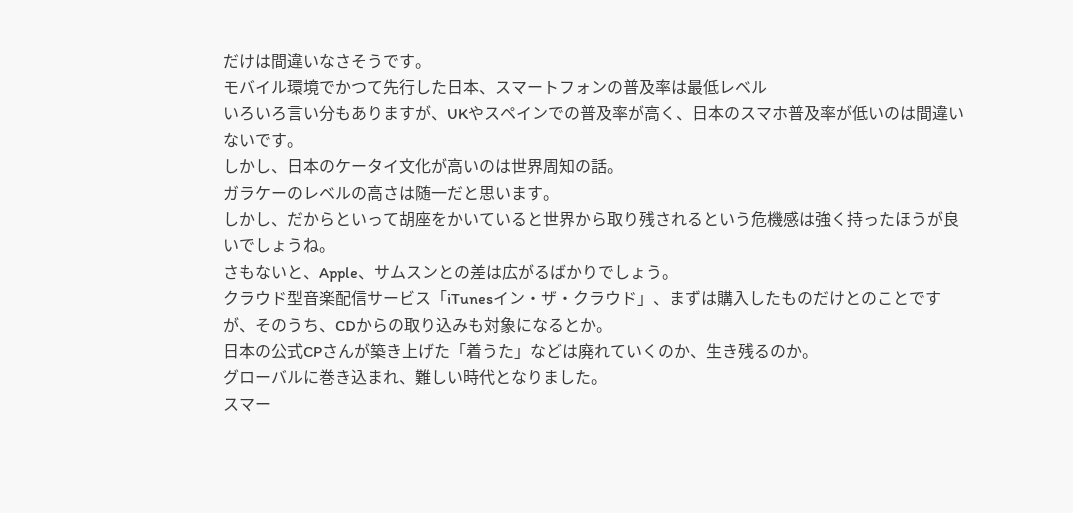だけは間違いなさそうです。
モバイル環境でかつて先行した日本、スマートフォンの普及率は最低レベル
いろいろ言い分もありますが、UKやスペインでの普及率が高く、日本のスマホ普及率が低いのは間違いないです。
しかし、日本のケータイ文化が高いのは世界周知の話。
ガラケーのレベルの高さは随一だと思います。
しかし、だからといって胡座をかいていると世界から取り残されるという危機感は強く持ったほうが良いでしょうね。
さもないと、Apple、サムスンとの差は広がるばかりでしょう。
クラウド型音楽配信サービス「iTunesイン・ザ・クラウド」、まずは購入したものだけとのことですが、そのうち、CDからの取り込みも対象になるとか。
日本の公式CPさんが築き上げた「着うた」などは廃れていくのか、生き残るのか。
グローバルに巻き込まれ、難しい時代となりました。
スマー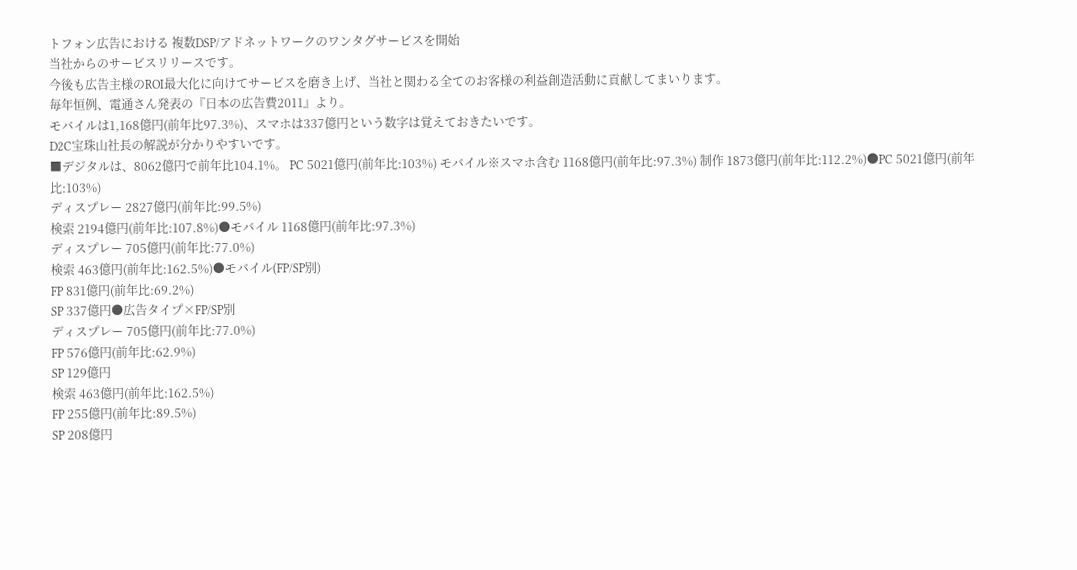トフォン広告における 複数DSP/アドネットワークのワンタグサービスを開始
当社からのサービスリリースです。
今後も広告主様のROI最大化に向けてサービスを磨き上げ、当社と関わる全てのお客様の利益創造活動に貢献してまいります。
毎年恒例、電通さん発表の『日本の広告費2011』より。
モバイルは1,168億円(前年比97.3%)、スマホは337億円という数字は覚えておきたいです。
D2C宝珠山社長の解説が分かりやすいです。
■デジタルは、8062億円で前年比104.1%。 PC 5021億円(前年比:103%) モバイル※スマホ含む 1168億円(前年比:97.3%) 制作 1873億円(前年比:112.2%)●PC 5021億円(前年比:103%)
ディスプレー 2827億円(前年比:99.5%)
検索 2194億円(前年比:107.8%)●モバイル 1168億円(前年比:97.3%)
ディスプレー 705億円(前年比:77.0%)
検索 463億円(前年比:162.5%)●モバイル(FP/SP別)
FP 831億円(前年比:69.2%)
SP 337億円●広告タイプ×FP/SP別
ディスプレー 705億円(前年比:77.0%)
FP 576億円(前年比:62.9%)
SP 129億円
検索 463億円(前年比:162.5%)
FP 255億円(前年比:89.5%)
SP 208億円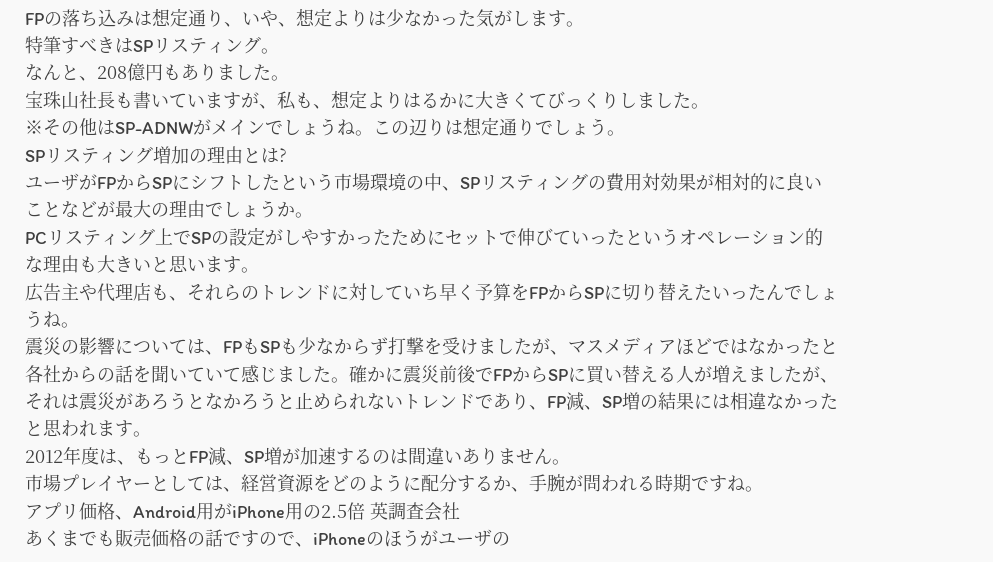FPの落ち込みは想定通り、いや、想定よりは少なかった気がします。
特筆すべきはSPリスティング。
なんと、208億円もありました。
宝珠山社長も書いていますが、私も、想定よりはるかに大きくてびっくりしました。
※その他はSP-ADNWがメインでしょうね。この辺りは想定通りでしょう。
SPリスティング増加の理由とは?
ユーザがFPからSPにシフトしたという市場環境の中、SPリスティングの費用対効果が相対的に良いことなどが最大の理由でしょうか。
PCリスティング上でSPの設定がしやすかったためにセットで伸びていったというオペレーション的な理由も大きいと思います。
広告主や代理店も、それらのトレンドに対していち早く予算をFPからSPに切り替えたいったんでしょうね。
震災の影響については、FPもSPも少なからず打撃を受けましたが、マスメディアほどではなかったと各社からの話を聞いていて感じました。確かに震災前後でFPからSPに買い替える人が増えましたが、それは震災があろうとなかろうと止められないトレンドであり、FP減、SP増の結果には相違なかったと思われます。
2012年度は、もっとFP減、SP増が加速するのは間違いありません。
市場プレイヤーとしては、経営資源をどのように配分するか、手腕が問われる時期ですね。
アプリ価格、Android用がiPhone用の2.5倍 英調査会社
あくまでも販売価格の話ですので、iPhoneのほうがユーザの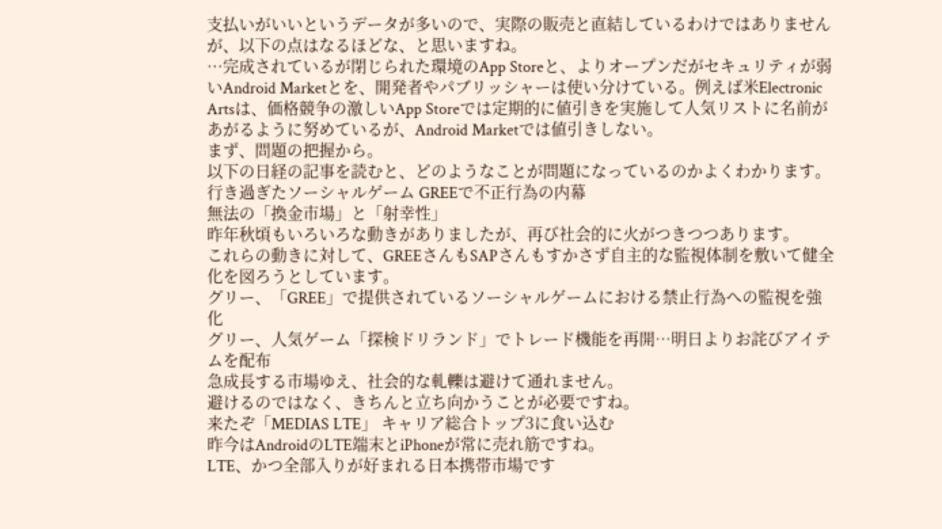支払いがいいというデータが多いので、実際の販売と直結しているわけではありませんが、以下の点はなるほどな、と思いますね。
…完成されているが閉じられた環境のApp Storeと、よりオープンだがセキュリティが弱いAndroid Marketとを、開発者やパブリッシャーは使い分けている。例えば米Electronic Artsは、価格競争の激しいApp Storeでは定期的に値引きを実施して人気リストに名前があがるように努めているが、Android Marketでは値引きしない。
まず、問題の把握から。
以下の日経の記事を読むと、どのようなことが問題になっているのかよくわかります。
行き過ぎたソーシャルゲーム GREEで不正行為の内幕
無法の「換金市場」と「射幸性」
昨年秋頃もいろいろな動きがありましたが、再び社会的に火がつきつつあります。
これらの動きに対して、GREEさんもSAPさんもすかさず自主的な監視体制を敷いて健全化を図ろうとしています。
グリー、「GREE」で提供されているソーシャルゲームにおける禁止行為への監視を強化
グリー、人気ゲーム「探検ドリランド」でトレード機能を再開…明日よりお詫びアイテムを配布
急成長する市場ゆえ、社会的な軋轢は避けて通れません。
避けるのではなく、きちんと立ち向かうことが必要ですね。
来たぞ「MEDIAS LTE」 キャリア総合トップ3に食い込む
昨今はAndroidのLTE端末とiPhoneが常に売れ筋ですね。
LTE、かつ全部入りが好まれる日本携帯市場です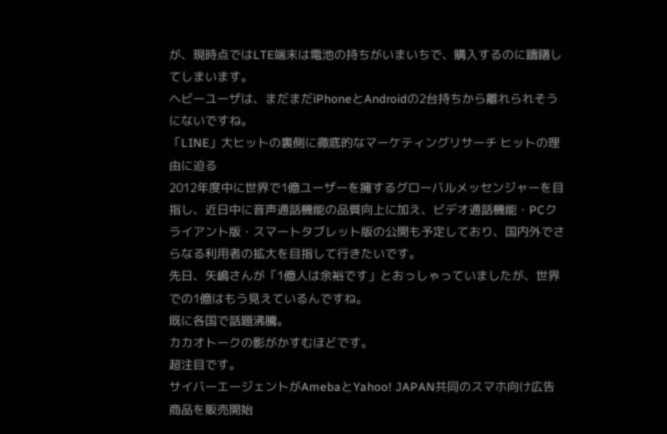が、現時点ではLTE端末は電池の持ちがいまいちで、購入するのに躊躇してしまいます。
ヘビーユーザは、まだまだiPhoneとAndroidの2台持ちから離れられそうにないですね。
「LINE」大ヒットの裏側に徹底的なマーケティングリサーチ ヒットの理由に迫る
2012年度中に世界で1億ユーザーを擁するグローバルメッセンジャーを目指し、近日中に音声通話機能の品質向上に加え、ビデオ通話機能・PCクライアント版・スマートタブレット版の公開も予定しており、国内外でさらなる利用者の拡大を目指して行きたいです。
先日、矢嶋さんが「1億人は余裕です」とおっしゃっていましたが、世界での1億はもう見えているんですね。
既に各国で話題沸騰。
カカオトークの影がかすむほどです。
超注目です。
サイバーエージェントがAmebaとYahoo! JAPAN共同のスマホ向け広告商品を販売開始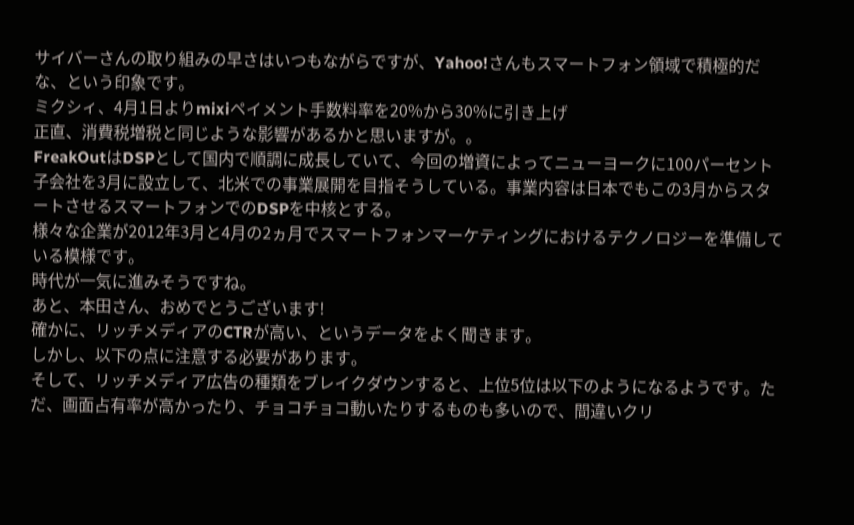サイバーさんの取り組みの早さはいつもながらですが、Yahoo!さんもスマートフォン領域で積極的だな、という印象です。
ミクシィ、4月1日よりmixiペイメント手数料率を20%から30%に引き上げ
正直、消費税増税と同じような影響があるかと思いますが。。
FreakOutはDSPとして国内で順調に成長していて、今回の増資によってニューヨークに100パーセント子会社を3月に設立して、北米での事業展開を目指そうしている。事業内容は日本でもこの3月からスタートさせるスマートフォンでのDSPを中核とする。
様々な企業が2012年3月と4月の2ヵ月でスマートフォンマーケティングにおけるテクノロジーを準備している模様です。
時代が一気に進みそうですね。
あと、本田さん、おめでとうございます!
確かに、リッチメディアのCTRが高い、というデータをよく聞きます。
しかし、以下の点に注意する必要があります。
そして、リッチメディア広告の種類をブレイクダウンすると、上位5位は以下のようになるようです。ただ、画面占有率が高かったり、チョコチョコ動いたりするものも多いので、間違いクリ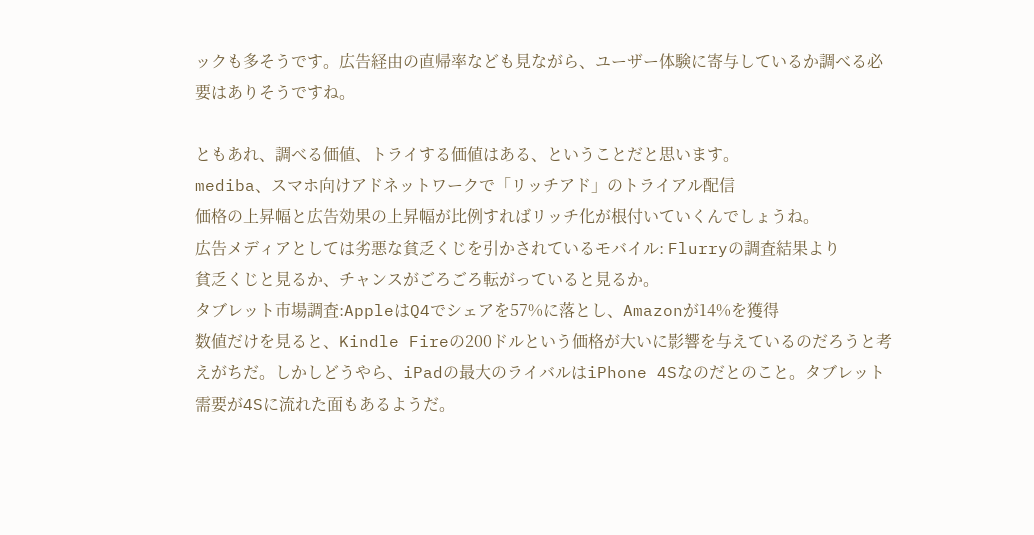ックも多そうです。広告経由の直帰率なども見ながら、ユーザー体験に寄与しているか調べる必要はありそうですね。

ともあれ、調べる価値、トライする価値はある、ということだと思います。
mediba、スマホ向けアドネットワークで「リッチアド」のトライアル配信
価格の上昇幅と広告効果の上昇幅が比例すればリッチ化が根付いていくんでしょうね。
広告メディアとしては劣悪な貧乏くじを引かされているモバイル: Flurryの調査結果より
貧乏くじと見るか、チャンスがごろごろ転がっていると見るか。
タブレット市場調査:AppleはQ4でシェアを57%に落とし、Amazonが14%を獲得
数値だけを見ると、Kindle Fireの200ドルという価格が大いに影響を与えているのだろうと考えがちだ。しかしどうやら、iPadの最大のライバルはiPhone 4Sなのだとのこと。タブレット需要が4Sに流れた面もあるようだ。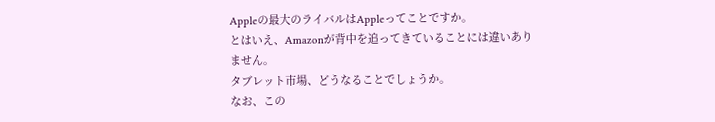Appleの最大のライバルはAppleってことですか。
とはいえ、Amazonが背中を追ってきていることには違いありません。
タブレット市場、どうなることでしょうか。
なお、この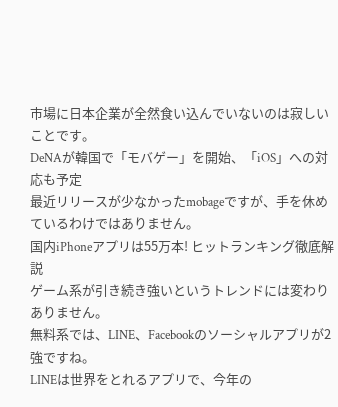市場に日本企業が全然食い込んでいないのは寂しいことです。
DeNAが韓国で「モバゲー」を開始、「iOS」への対応も予定
最近リリースが少なかったmobageですが、手を休めているわけではありません。
国内iPhoneアプリは55万本! ヒットランキング徹底解説
ゲーム系が引き続き強いというトレンドには変わりありません。
無料系では、LINE、Facebookのソーシャルアプリが2強ですね。
LINEは世界をとれるアプリで、今年の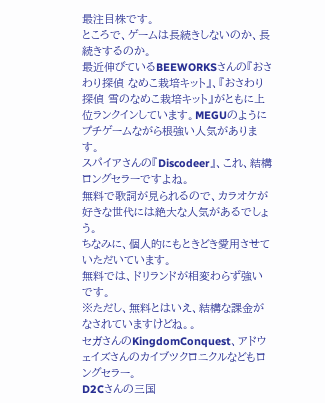最注目株です。
ところで、ゲームは長続きしないのか、長続きするのか。
最近伸びているBEEWORKSさんの『おさわり探偵 なめこ栽培キット』、『おさわり探偵 雪のなめこ栽培キット』がともに上位ランクインしています。MEGUのようにプチゲームながら根強い人気があります。
スパイアさんの『Discodeer』、これ、結構ロングセラーですよね。
無料で歌詞が見られるので、カラオケが好きな世代には絶大な人気があるでしょう。
ちなみに、個人的にもときどき愛用させていただいています。
無料では、ドリランドが相変わらず強いです。
※ただし、無料とはいえ、結構な課金がなされていますけどね。。
セガさんのKingdomConquest、アドウェイズさんのカイブツクロニクルなどもロングセラー。
D2Cさんの三国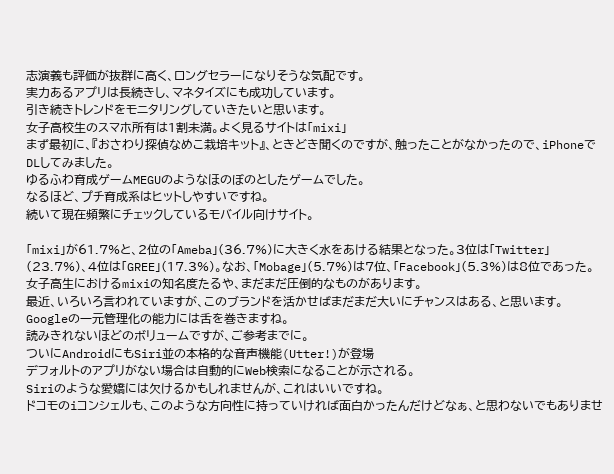志演義も評価が抜群に高く、ロングセラーになりそうな気配です。
実力あるアプリは長続きし、マネタイズにも成功しています。
引き続きトレンドをモニタリングしていきたいと思います。
女子高校生のスマホ所有は1割未満。よく見るサイトは「mixi」
まず最初に、『おさわり探偵なめこ栽培キット』、ときどき聞くのですが、触ったことがなかったので、iPhoneでDLしてみました。
ゆるふわ育成ゲームMEGUのようなほのぼのとしたゲームでした。
なるほど、プチ育成系はヒットしやすいですね。
続いて現在頻繁にチェックしているモバイル向けサイト。

「mixi」が61.7%と、2位の「Ameba」(36.7%)に大きく水をあける結果となった。3位は「Twitter」(23.7%)、4位は「GREE」(17.3%)。なお、「Mobage」(5.7%)は7位、「Facebook」(5.3%)は8位であった。
女子高生におけるmixiの知名度たるや、まだまだ圧倒的なものがあります。
最近、いろいろ言われていますが、このブランドを活かせばまだまだ大いにチャンスはある、と思います。
Googleの一元管理化の能力には舌を巻きますね。
読みきれないほどのボリュームですが、ご参考までに。
ついにAndroidにもSiri並の本格的な音声機能(Utter!)が登場
デフォルトのアプリがない場合は自動的にWeb検索になることが示される。
Siriのような愛嬌には欠けるかもしれませんが、これはいいですね。
ドコモのiコンシェルも、このような方向性に持っていければ面白かったんだけどなぁ、と思わないでもありませ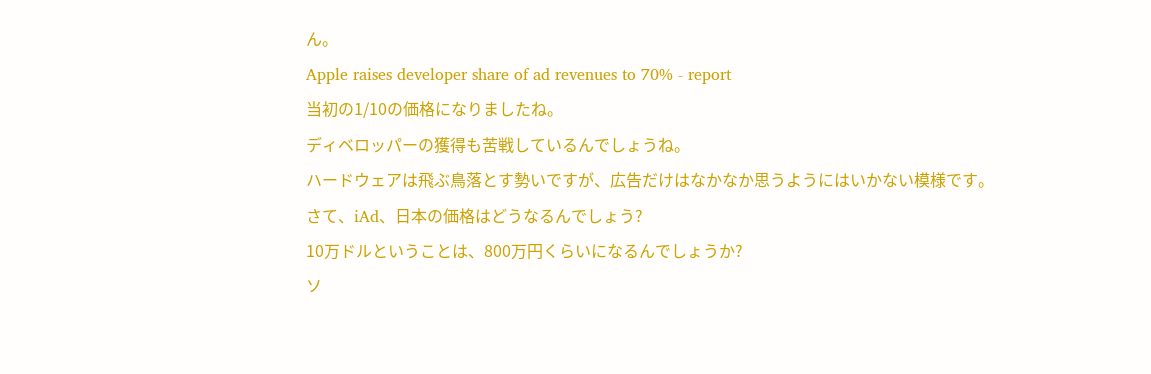ん。
Apple raises developer share of ad revenues to 70% - report
当初の1/10の価格になりましたね。
ディベロッパーの獲得も苦戦しているんでしょうね。
ハードウェアは飛ぶ鳥落とす勢いですが、広告だけはなかなか思うようにはいかない模様です。
さて、iAd、日本の価格はどうなるんでしょう?
10万ドルということは、800万円くらいになるんでしょうか?
ソ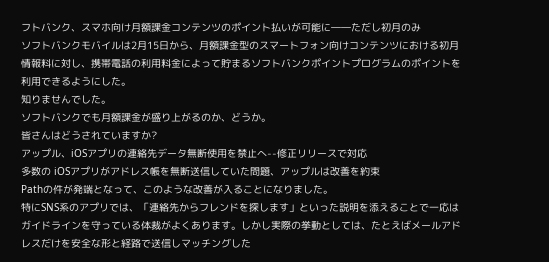フトバンク、スマホ向け月額課金コンテンツのポイント払いが可能に――ただし初月のみ
ソフトバンクモバイルは2月15日から、月額課金型のスマートフォン向けコンテンツにおける初月情報料に対し、携帯電話の利用料金によって貯まるソフトバンクポイントプログラムのポイントを利用できるようにした。
知りませんでした。
ソフトバンクでも月額課金が盛り上がるのか、どうか。
皆さんはどうされていますか?
アップル、iOSアプリの連絡先データ無断使用を禁止へ--修正リリースで対応
多数の iOSアプリがアドレス帳を無断送信していた問題、アップルは改善を約束
Pathの件が発端となって、このような改善が入ることになりました。
特にSNS系のアプリでは、「連絡先からフレンドを探します」といった説明を添えることで一応はガイドラインを守っている体裁がよくあります。しかし実際の挙動としては、たとえばメールアドレスだけを安全な形と経路で送信しマッチングした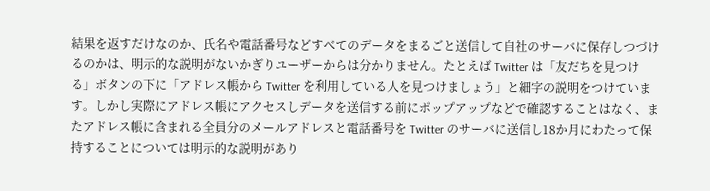結果を返すだけなのか、氏名や電話番号などすべてのデータをまるごと送信して自社のサーバに保存しつづけるのかは、明示的な説明がないかぎりユーザーからは分かりません。たとえば Twitter は「友だちを見つける」ボタンの下に「アドレス帳から Twitter を利用している人を見つけましょう」と細字の説明をつけています。しかし実際にアドレス帳にアクセスしデータを送信する前にポップアップなどで確認することはなく、またアドレス帳に含まれる全員分のメールアドレスと電話番号を Twitter のサーバに送信し18か月にわたって保持することについては明示的な説明があり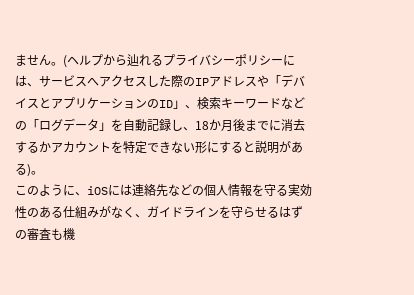ません。(ヘルプから辿れるプライバシーポリシーには、サービスへアクセスした際のIPアドレスや「デバイスとアプリケーションのID」、検索キーワードなどの「ログデータ」を自動記録し、18か月後までに消去するかアカウントを特定できない形にすると説明がある)。
このように、iOSには連絡先などの個人情報を守る実効性のある仕組みがなく、ガイドラインを守らせるはずの審査も機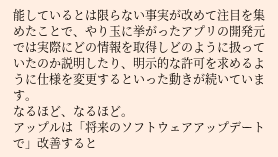能しているとは限らない事実が改めて注目を集めたことで、やり玉に挙がったアプリの開発元では実際にどの情報を取得しどのように扱っていたのか説明したり、明示的な許可を求めるように仕様を変更するといった動きが続いています。
なるほど、なるほど。
アップルは「将来のソフトウェアアップデートで」改善すると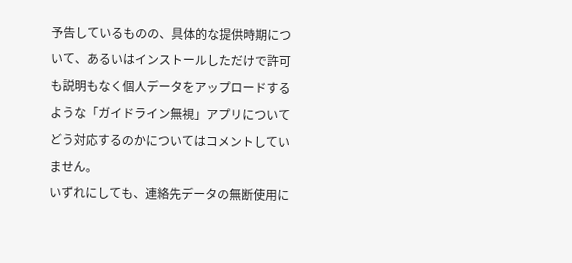予告しているものの、具体的な提供時期について、あるいはインストールしただけで許可も説明もなく個人データをアップロードするような「ガイドライン無視」アプリについてどう対応するのかについてはコメントしていません。
いずれにしても、連絡先データの無断使用に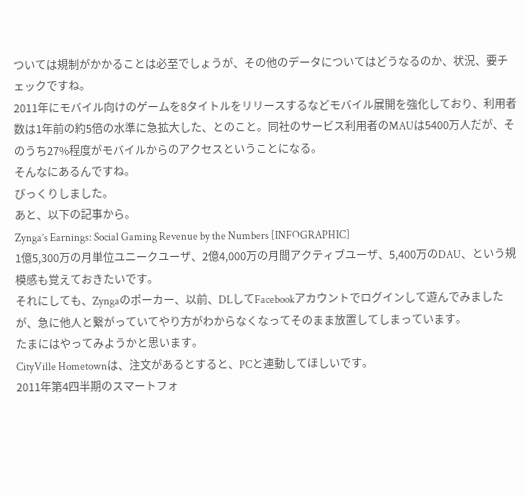ついては規制がかかることは必至でしょうが、その他のデータについてはどうなるのか、状況、要チェックですね。
2011年にモバイル向けのゲームを8タイトルをリリースするなどモバイル展開を強化しており、利用者数は1年前の約5倍の水準に急拡大した、とのこと。同社のサービス利用者のMAUは5400万人だが、そのうち27%程度がモバイルからのアクセスということになる。
そんなにあるんですね。
びっくりしました。
あと、以下の記事から。
Zynga’s Earnings: Social Gaming Revenue by the Numbers [INFOGRAPHIC]
1億5,300万の月単位ユニークユーザ、2億4,000万の月間アクティブユーザ、5,400万のDAU、という規模感も覚えておきたいです。
それにしても、Zyngaのポーカー、以前、DLしてFacebookアカウントでログインして遊んでみましたが、急に他人と繋がっていてやり方がわからなくなってそのまま放置してしまっています。
たまにはやってみようかと思います。
CityVille Hometownは、注文があるとすると、PCと連動してほしいです。
2011年第4四半期のスマートフォ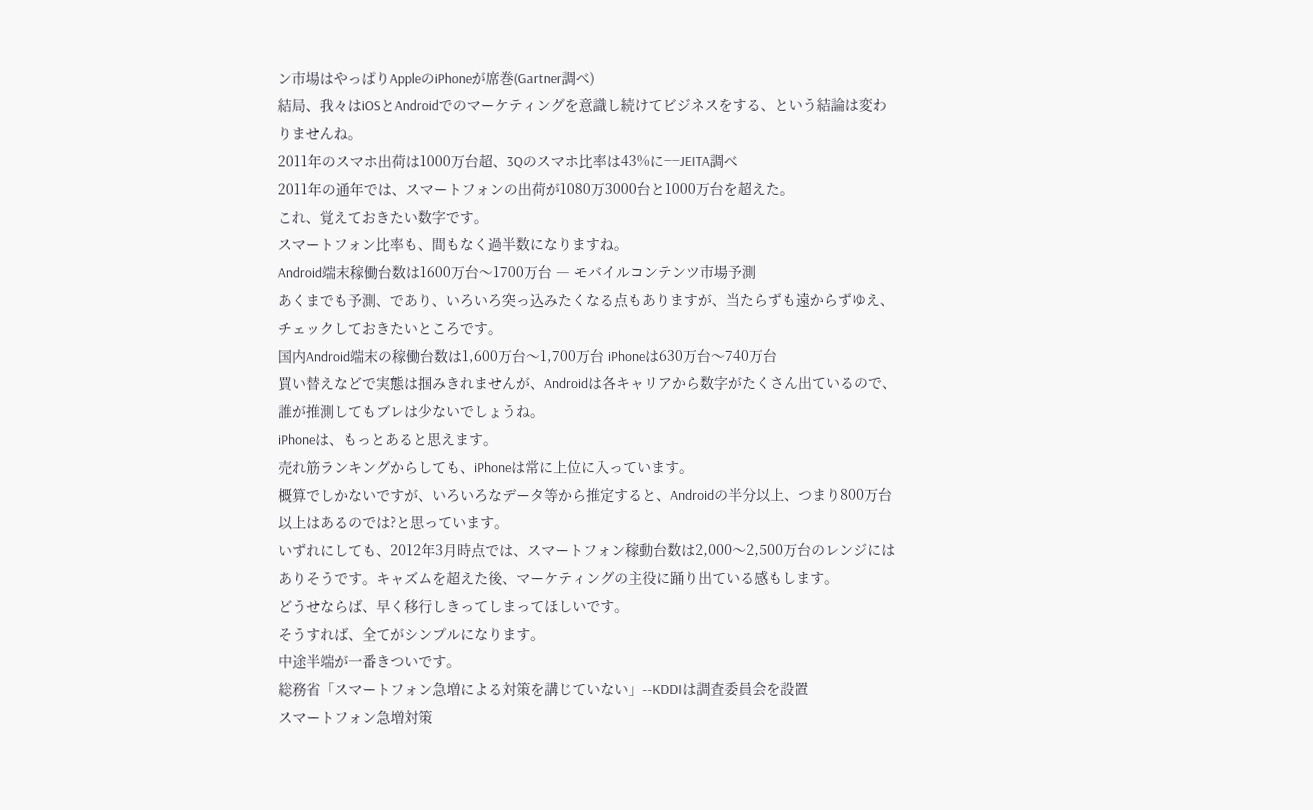ン市場はやっぱりAppleのiPhoneが席巻(Gartner調べ)
結局、我々はiOSとAndroidでのマーケティングを意識し続けてビジネスをする、という結論は変わりませんね。
2011年のスマホ出荷は1000万台超、3Qのスマホ比率は43%に−−JEITA調べ
2011年の通年では、スマートフォンの出荷が1080万3000台と1000万台を超えた。
これ、覚えておきたい数字です。
スマートフォン比率も、間もなく過半数になりますね。
Android端末稼働台数は1600万台〜1700万台 ― モバイルコンテンツ市場予測
あくまでも予測、であり、いろいろ突っ込みたくなる点もありますが、当たらずも遠からずゆえ、チェックしておきたいところです。
国内Android端末の稼働台数は1,600万台〜1,700万台 iPhoneは630万台〜740万台
買い替えなどで実態は掴みきれませんが、Androidは各キャリアから数字がたくさん出ているので、誰が推測してもブレは少ないでしょうね。
iPhoneは、もっとあると思えます。
売れ筋ランキングからしても、iPhoneは常に上位に入っています。
概算でしかないですが、いろいろなデータ等から推定すると、Androidの半分以上、つまり800万台以上はあるのでは?と思っています。
いずれにしても、2012年3月時点では、スマートフォン稼動台数は2,000〜2,500万台のレンジにはありそうです。キャズムを超えた後、マーケティングの主役に踊り出ている感もします。
どうせならば、早く移行しきってしまってほしいです。
そうすれば、全てがシンプルになります。
中途半端が一番きついです。
総務省「スマートフォン急増による対策を講じていない」--KDDIは調査委員会を設置
スマートフォン急増対策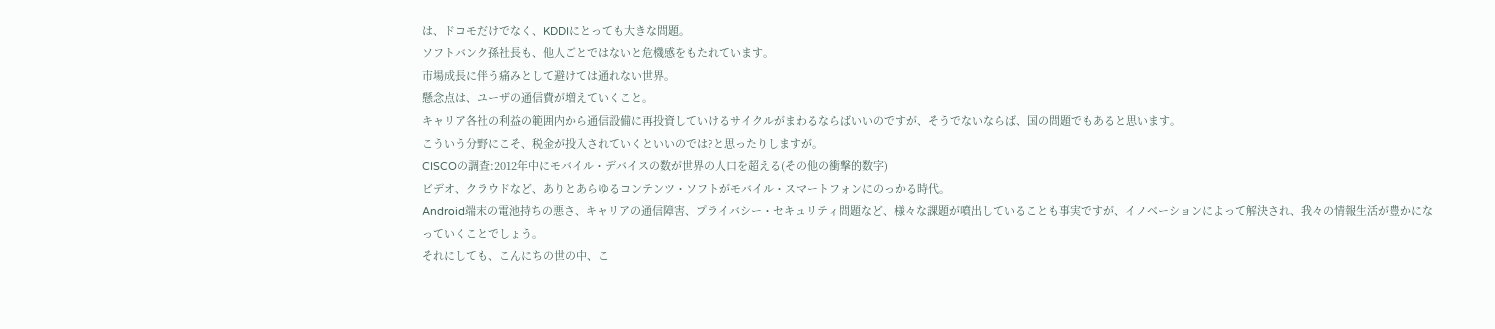は、ドコモだけでなく、KDDIにとっても大きな問題。
ソフトバンク孫社長も、他人ごとではないと危機感をもたれています。
市場成長に伴う痛みとして避けては通れない世界。
懸念点は、ユーザの通信費が増えていくこと。
キャリア各社の利益の範囲内から通信設備に再投資していけるサイクルがまわるならばいいのですが、そうでないならば、国の問題でもあると思います。
こういう分野にこそ、税金が投入されていくといいのでは?と思ったりしますが。
CISCOの調査:2012年中にモバイル・デバイスの数が世界の人口を超える(その他の衝撃的数字)
ビデオ、クラウドなど、ありとあらゆるコンテンツ・ソフトがモバイル・スマートフォンにのっかる時代。
Android端末の電池持ちの悪さ、キャリアの通信障害、プライバシー・セキュリティ問題など、様々な課題が噴出していることも事実ですが、イノベーションによって解決され、我々の情報生活が豊かになっていくことでしょう。
それにしても、こんにちの世の中、こ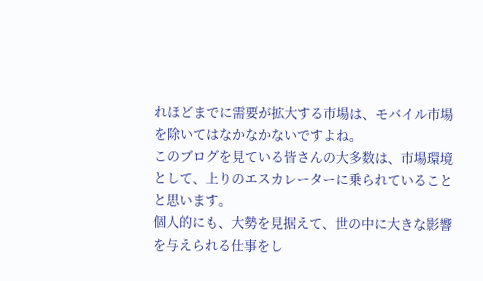れほどまでに需要が拡大する市場は、モバイル市場を除いてはなかなかないですよね。
このブログを見ている皆さんの大多数は、市場環境として、上りのエスカレーターに乗られていることと思います。
個人的にも、大勢を見据えて、世の中に大きな影響を与えられる仕事をし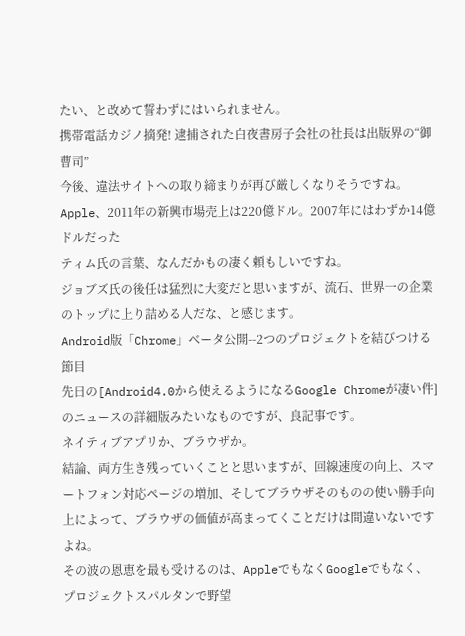たい、と改めて誓わずにはいられません。
携帯電話カジノ摘発! 逮捕された白夜書房子会社の社長は出版界の“御曹司”
今後、違法サイトへの取り締まりが再び厳しくなりそうですね。
Apple、2011年の新興市場売上は220億ドル。2007年にはわずか14億ドルだった
ティム氏の言葉、なんだかもの凄く頼もしいですね。
ジョブズ氏の後任は猛烈に大変だと思いますが、流石、世界一の企業のトップに上り詰める人だな、と感じます。
Android版「Chrome」ベータ公開--2つのプロジェクトを結びつける節目
先日の[Android4.0から使えるようになるGoogle Chromeが凄い件]のニュースの詳細版みたいなものですが、良記事です。
ネイティブアプリか、ブラウザか。
結論、両方生き残っていくことと思いますが、回線速度の向上、スマートフォン対応ページの増加、そしてブラウザそのものの使い勝手向上によって、ブラウザの価値が高まってくことだけは間違いないですよね。
その波の恩恵を最も受けるのは、AppleでもなくGoogleでもなく、プロジェクトスパルタンで野望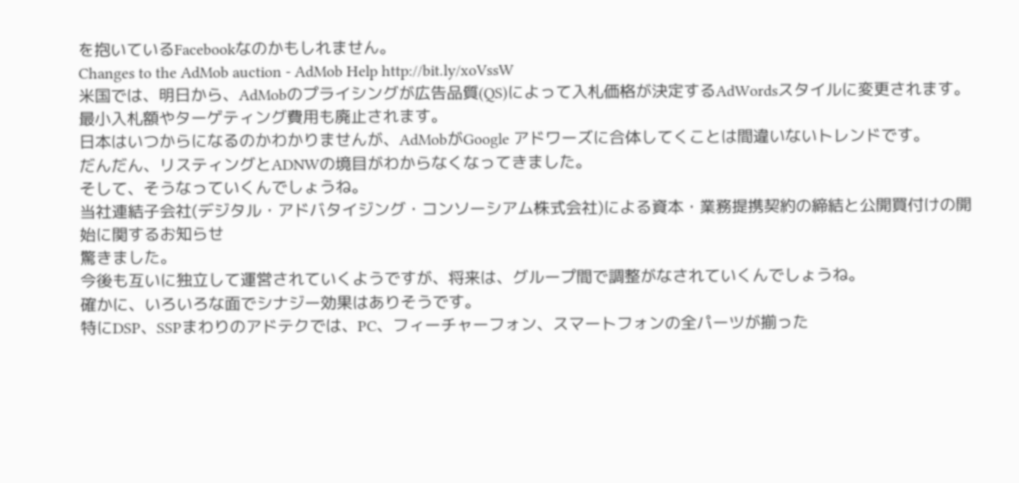を抱いているFacebookなのかもしれません。
Changes to the AdMob auction - AdMob Help http://bit.ly/xoVssW
米国では、明日から、AdMobのプライシングが広告品質(QS)によって入札価格が決定するAdWordsスタイルに変更されます。
最小入札額やターゲティング費用も廃止されます。
日本はいつからになるのかわかりませんが、AdMobがGoogle アドワーズに合体してくことは間違いないトレンドです。
だんだん、リスティングとADNWの境目がわからなくなってきました。
そして、そうなっていくんでしょうね。
当社連結子会社(デジタル・アドバタイジング・コンソーシアム株式会社)による資本・業務提携契約の締結と公開買付けの開始に関するお知らせ
驚きました。
今後も互いに独立して運営されていくようですが、将来は、グループ間で調整がなされていくんでしょうね。
確かに、いろいろな面でシナジー効果はありそうです。
特にDSP、SSPまわりのアドテクでは、PC、フィーチャーフォン、スマートフォンの全パーツが揃った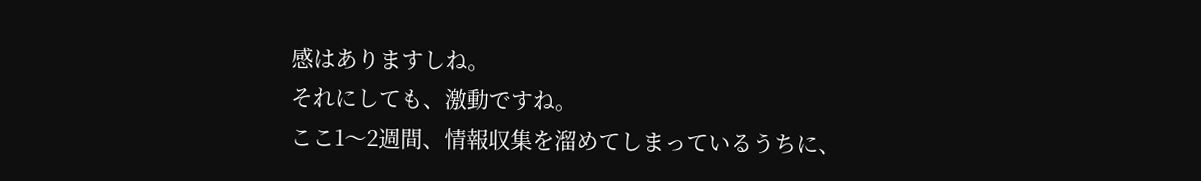感はありますしね。
それにしても、激動ですね。
ここ1〜2週間、情報収集を溜めてしまっているうちに、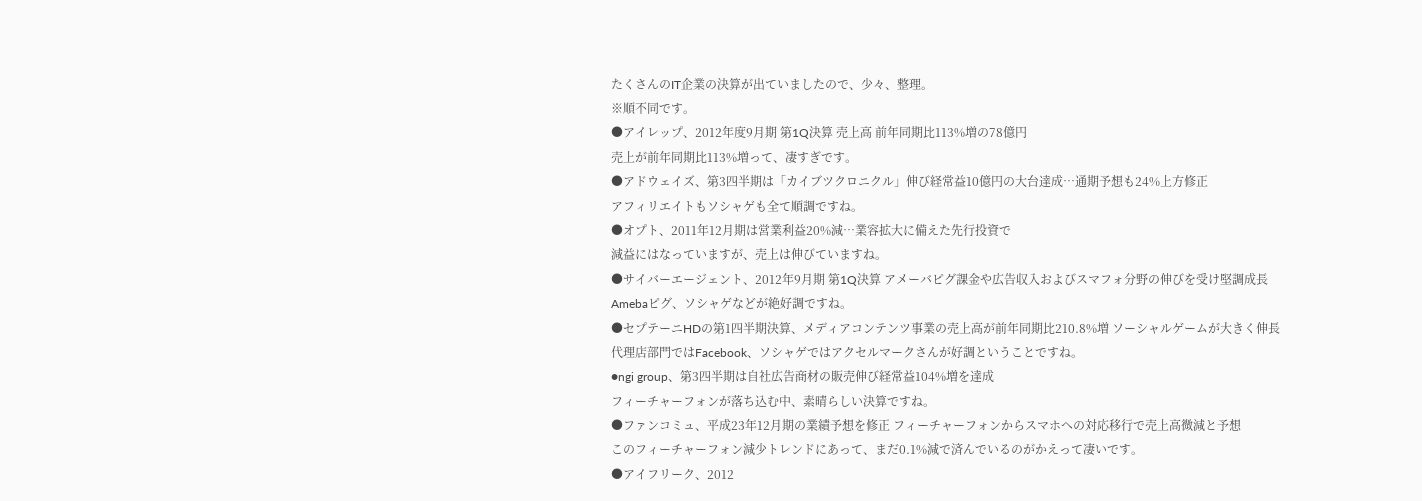たくさんのIT企業の決算が出ていましたので、少々、整理。
※順不同です。
●アイレップ、2012年度9月期 第1Q決算 売上高 前年同期比113%増の78億円
売上が前年同期比113%増って、凄すぎです。
●アドウェイズ、第3四半期は「カイブツクロニクル」伸び経常益10億円の大台達成…通期予想も24%上方修正
アフィリエイトもソシャゲも全て順調ですね。
●オプト、2011年12月期は営業利益20%減…業容拡大に備えた先行投資で
減益にはなっていますが、売上は伸びていますね。
●サイバーエージェント、2012年9月期 第1Q決算 アメーバピグ課金や広告収入およびスマフォ分野の伸びを受け堅調成長
Amebaピグ、ソシャゲなどが絶好調ですね。
●セプテーニHDの第1四半期決算、メディアコンテンツ事業の売上高が前年同期比210.8%増 ソーシャルゲームが大きく伸長
代理店部門ではFacebook、ソシャゲではアクセルマークさんが好調ということですね。
●ngi group、第3四半期は自社広告商材の販売伸び経常益104%増を達成
フィーチャーフォンが落ち込む中、素晴らしい決算ですね。
●ファンコミュ、平成23年12月期の業績予想を修正 フィーチャーフォンからスマホへの対応移行で売上高微減と予想
このフィーチャーフォン減少トレンドにあって、まだ0.1%減で済んでいるのがかえって凄いです。
●アイフリーク、2012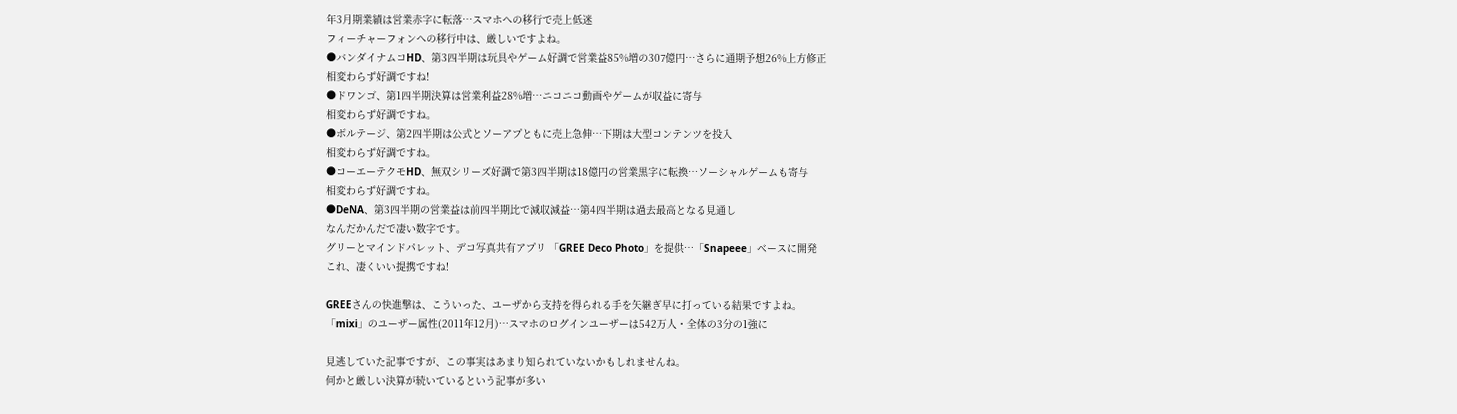年3月期業績は営業赤字に転落…スマホへの移行で売上低迷
フィーチャーフォンへの移行中は、厳しいですよね。
●バンダイナムコHD、第3四半期は玩具やゲーム好調で営業益85%増の307億円…さらに通期予想26%上方修正
相変わらず好調ですね!
●ドワンゴ、第1四半期決算は営業利益28%増…ニコニコ動画やゲームが収益に寄与
相変わらず好調ですね。
●ボルテージ、第2四半期は公式とソーアプともに売上急伸…下期は大型コンテンツを投入
相変わらず好調ですね。
●コーエーテクモHD、無双シリーズ好調で第3四半期は18億円の営業黒字に転換…ソーシャルゲームも寄与
相変わらず好調ですね。
●DeNA、第3四半期の営業益は前四半期比で減収減益…第4四半期は過去最高となる見通し
なんだかんだで凄い数字です。
グリーとマインドパレット、デコ写真共有アプリ 「GREE Deco Photo」を提供…「Snapeee」ベースに開発
これ、凄くいい提携ですね!

GREEさんの快進撃は、こういった、ユーザから支持を得られる手を矢継ぎ早に打っている結果ですよね。
「mixi」のユーザー属性(2011年12月)…スマホのログインユーザーは542万人・全体の3分の1強に

見逃していた記事ですが、この事実はあまり知られていないかもしれませんね。
何かと厳しい決算が続いているという記事が多い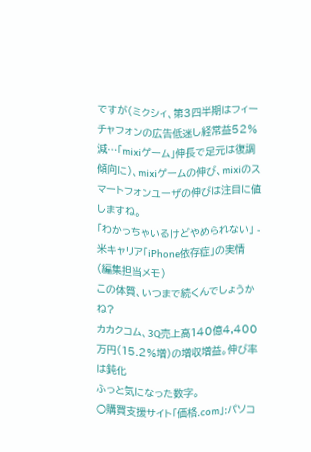ですが(ミクシィ、第3四半期はフィーチャフォンの広告低迷し経常益52%減…「mixiゲーム」伸長で足元は復調傾向に)、mixiゲームの伸び、mixiのスマートフォンユーザの伸びは注目に値しますね。
「わかっちゃいるけどやめられない」 - 米キャリア「iPhone依存症」の実情 (編集担当メモ)
この体質、いつまで続くんでしょうかね?
カカクコム、3Q売上高140億4,400万円(15.2%増)の増収増益。伸び率は鈍化
ふっと気になった数字。
○購買支援サイト「価格.com」:パソコ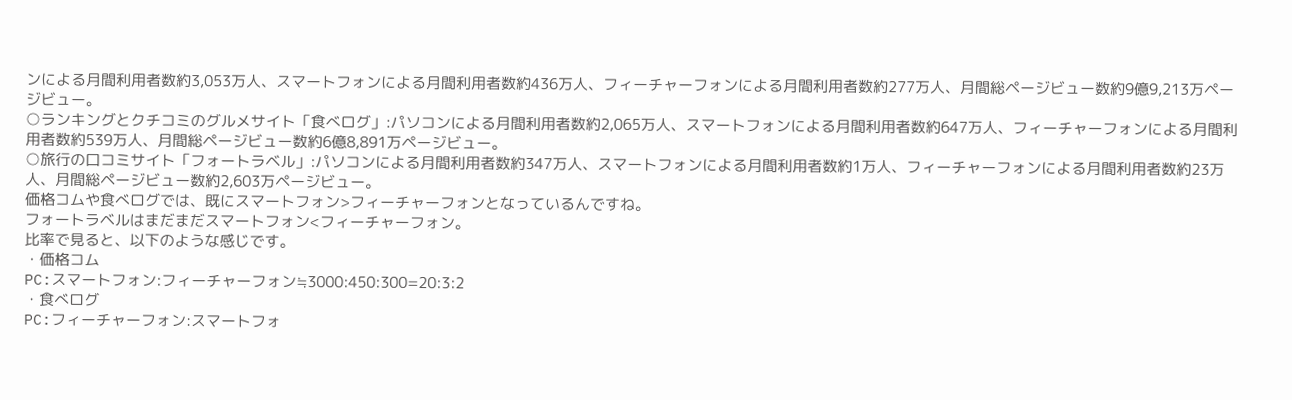ンによる月間利用者数約3,053万人、スマートフォンによる月間利用者数約436万人、フィーチャーフォンによる月間利用者数約277万人、月間総ページビュー数約9億9,213万ページビュー。
○ランキングとクチコミのグルメサイト「食べログ」:パソコンによる月間利用者数約2,065万人、スマートフォンによる月間利用者数約647万人、フィーチャーフォンによる月間利用者数約539万人、月間総ページビュー数約6億8,891万ページビュー。
○旅行の口コミサイト「フォートラベル」:パソコンによる月間利用者数約347万人、スマートフォンによる月間利用者数約1万人、フィーチャーフォンによる月間利用者数約23万人、月間総ページビュー数約2,603万ページビュー。
価格コムや食べログでは、既にスマートフォン>フィーチャーフォンとなっているんですね。
フォートラベルはまだまだスマートフォン<フィーチャーフォン。
比率で見ると、以下のような感じです。
・価格コム
PC:スマートフォン:フィーチャーフォン≒3000:450:300=20:3:2
・食べログ
PC:フィーチャーフォン:スマートフォ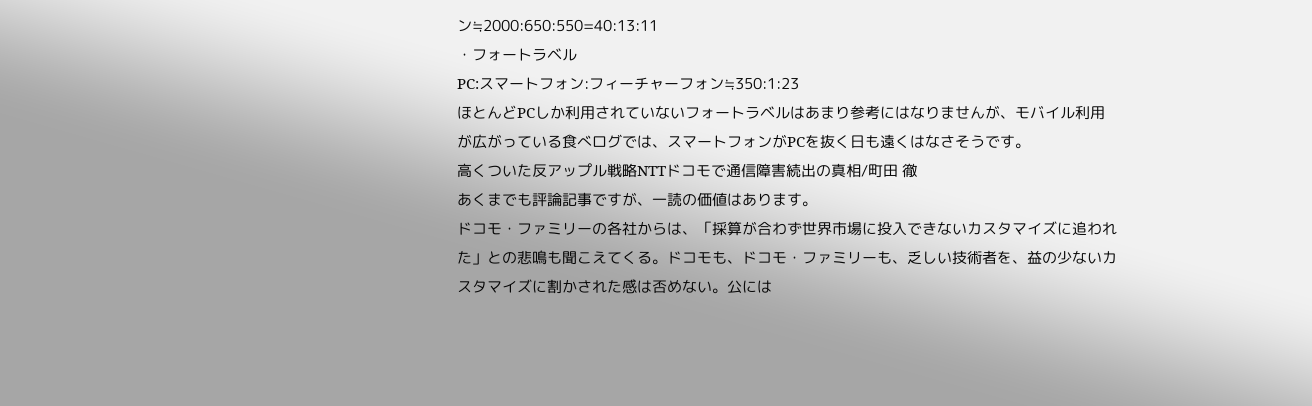ン≒2000:650:550=40:13:11
・フォートラベル
PC:スマートフォン:フィーチャーフォン≒350:1:23
ほとんどPCしか利用されていないフォートラベルはあまり参考にはなりませんが、モバイル利用が広がっている食べログでは、スマートフォンがPCを抜く日も遠くはなさそうです。
高くついた反アップル戦略NTTドコモで通信障害続出の真相/町田 徹
あくまでも評論記事ですが、一読の価値はあります。
ドコモ・ファミリーの各社からは、「採算が合わず世界市場に投入できないカスタマイズに追われた」との悲鳴も聞こえてくる。ドコモも、ドコモ・ファミリーも、乏しい技術者を、益の少ないカスタマイズに割かされた感は否めない。公には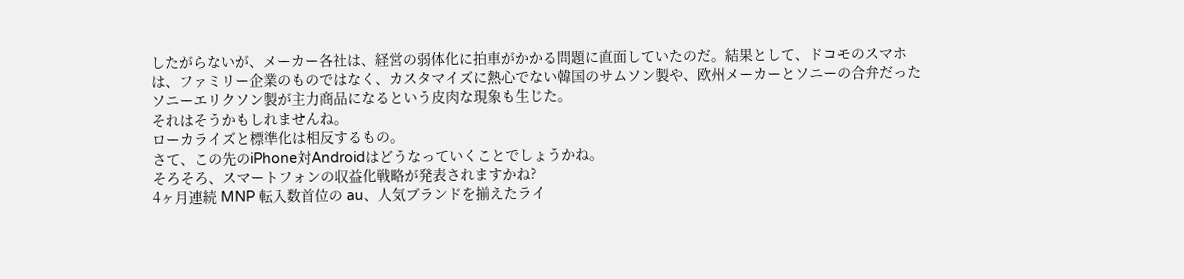したがらないが、メーカー各社は、経営の弱体化に拍車がかかる問題に直面していたのだ。結果として、ドコモのスマホは、ファミリー企業のものではなく、カスタマイズに熱心でない韓国のサムソン製や、欧州メーカーとソニーの合弁だったソニーエリクソン製が主力商品になるという皮肉な現象も生じた。
それはそうかもしれませんね。
ローカライズと標準化は相反するもの。
さて、この先のiPhone対Androidはどうなっていくことでしょうかね。
そろそろ、スマートフォンの収益化戦略が発表されますかね?
4ヶ月連続 MNP 転入数首位の au、人気ブランドを揃えたライ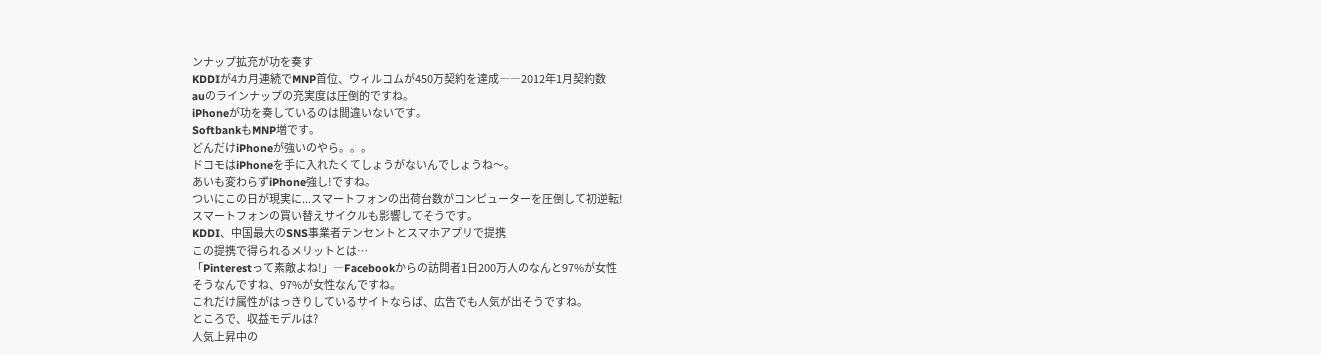ンナップ拡充が功を奏す
KDDIが4カ月連続でMNP首位、ウィルコムが450万契約を達成――2012年1月契約数
auのラインナップの充実度は圧倒的ですね。
iPhoneが功を奏しているのは間違いないです。
SoftbankもMNP増です。
どんだけiPhoneが強いのやら。。。
ドコモはiPhoneを手に入れたくてしょうがないんでしょうね〜。
あいも変わらずiPhone強し!ですね。
ついにこの日が現実に...スマートフォンの出荷台数がコンピューターを圧倒して初逆転!
スマートフォンの買い替えサイクルも影響してそうです。
KDDI、中国最大のSNS事業者テンセントとスマホアプリで提携
この提携で得られるメリットとは…
「Pinterestって素敵よね!」―Facebookからの訪問者1日200万人のなんと97%が女性
そうなんですね、97%が女性なんですね。
これだけ属性がはっきりしているサイトならば、広告でも人気が出そうですね。
ところで、収益モデルは?
人気上昇中の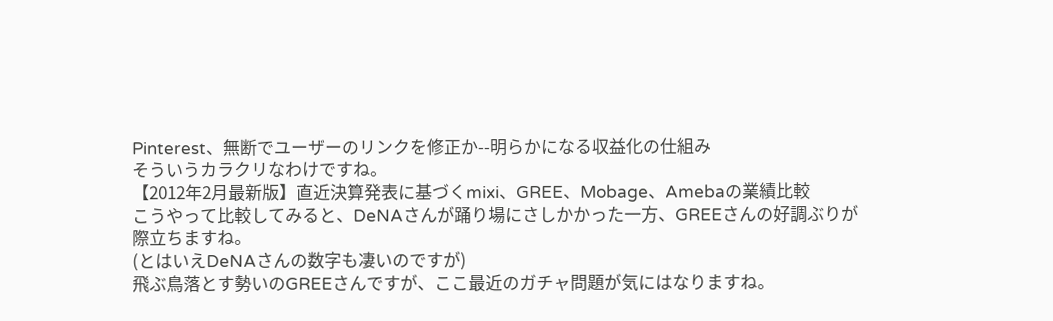Pinterest、無断でユーザーのリンクを修正か--明らかになる収益化の仕組み
そういうカラクリなわけですね。
【2012年2月最新版】直近決算発表に基づくmixi、GREE、Mobage、Amebaの業績比較
こうやって比較してみると、DeNAさんが踊り場にさしかかった一方、GREEさんの好調ぶりが際立ちますね。
(とはいえDeNAさんの数字も凄いのですが)
飛ぶ鳥落とす勢いのGREEさんですが、ここ最近のガチャ問題が気にはなりますね。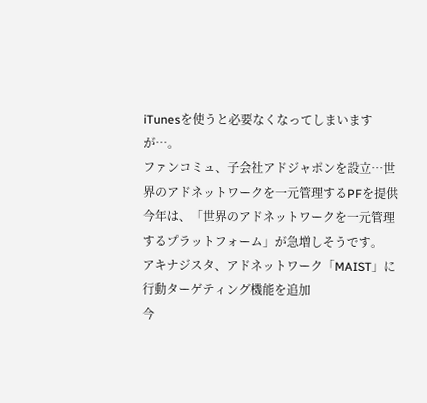iTunesを使うと必要なくなってしまいますが…。
ファンコミュ、子会社アドジャポンを設立…世界のアドネットワークを一元管理するPFを提供
今年は、「世界のアドネットワークを一元管理するプラットフォーム」が急増しそうです。
アキナジスタ、アドネットワーク「MAIST」に行動ターゲティング機能を追加
今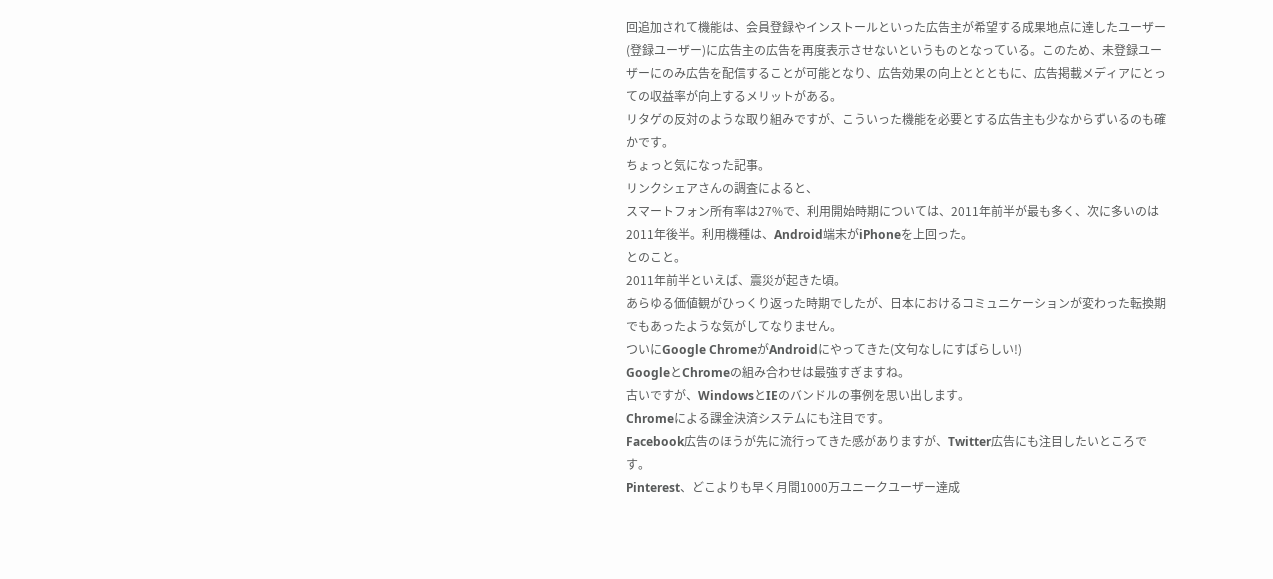回追加されて機能は、会員登録やインストールといった広告主が希望する成果地点に達したユーザー(登録ユーザー)に広告主の広告を再度表示させないというものとなっている。このため、未登録ユーザーにのみ広告を配信することが可能となり、広告効果の向上ととともに、広告掲載メディアにとっての収益率が向上するメリットがある。
リタゲの反対のような取り組みですが、こういった機能を必要とする広告主も少なからずいるのも確かです。
ちょっと気になった記事。
リンクシェアさんの調査によると、
スマートフォン所有率は27%で、利用開始時期については、2011年前半が最も多く、次に多いのは2011年後半。利用機種は、Android端末がiPhoneを上回った。
とのこと。
2011年前半といえば、震災が起きた頃。
あらゆる価値観がひっくり返った時期でしたが、日本におけるコミュニケーションが変わった転換期でもあったような気がしてなりません。
ついにGoogle ChromeがAndroidにやってきた(文句なしにすばらしい!)
GoogleとChromeの組み合わせは最強すぎますね。
古いですが、WindowsとIEのバンドルの事例を思い出します。
Chromeによる課金決済システムにも注目です。
Facebook広告のほうが先に流行ってきた感がありますが、Twitter広告にも注目したいところです。
Pinterest、どこよりも早く月間1000万ユニークユーザー達成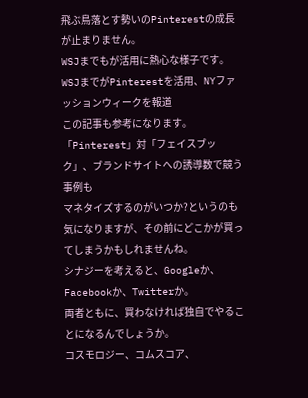飛ぶ鳥落とす勢いのPinterestの成長が止まりません。
WSJまでもが活用に熱心な様子です。
WSJまでがPinterestを活用、NYファッションウィークを報道
この記事も参考になります。
「Pinterest」対「フェイスブック」、ブランドサイトへの誘導数で競う事例も
マネタイズするのがいつか?というのも気になりますが、その前にどこかが買ってしまうかもしれませんね。
シナジーを考えると、Googleか、Facebookか、Twitterか。
両者ともに、買わなければ独自でやることになるんでしょうか。
コスモロジー、コムスコア、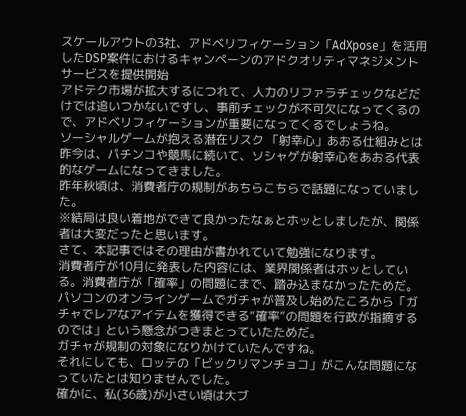スケールアウトの3社、アドベリフィケーション「AdXpose」を活用したDSP案件におけるキャンペーンのアドクオリティマネジメントサービスを提供開始
アドテク市場が拡大するにつれて、人力のリファラチェックなどだけでは追いつかないですし、事前チェックが不可欠になってくるので、アドベリフィケーションが重要になってくるでしょうね。
ソーシャルゲームが抱える潜在リスク 「射幸心」あおる仕組みとは
昨今は、パチンコや競馬に続いて、ソシャゲが射幸心をあおる代表的なゲームになってきました。
昨年秋頃は、消費者庁の規制があちらこちらで話題になっていました。
※結局は良い着地ができて良かったなぁとホッとしましたが、関係者は大変だったと思います。
さて、本記事ではその理由が書かれていて勉強になります。
消費者庁が10月に発表した内容には、業界関係者はホッとしている。消費者庁が「確率」の問題にまで、踏み込まなかったためだ。パソコンのオンラインゲームでガチャが普及し始めたころから「ガチャでレアなアイテムを獲得できる“確率”の問題を行政が指摘するのでは」という懸念がつきまとっていたためだ。
ガチャが規制の対象になりかけていたんですね。
それにしても、ロッテの「ビックリマンチョコ」がこんな問題になっていたとは知りませんでした。
確かに、私(36歳)が小さい頃は大ブ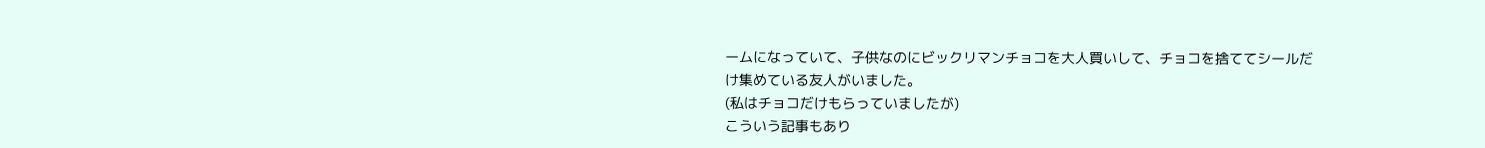ームになっていて、子供なのにビックリマンチョコを大人買いして、チョコを捨ててシールだけ集めている友人がいました。
(私はチョコだけもらっていましたが)
こういう記事もあり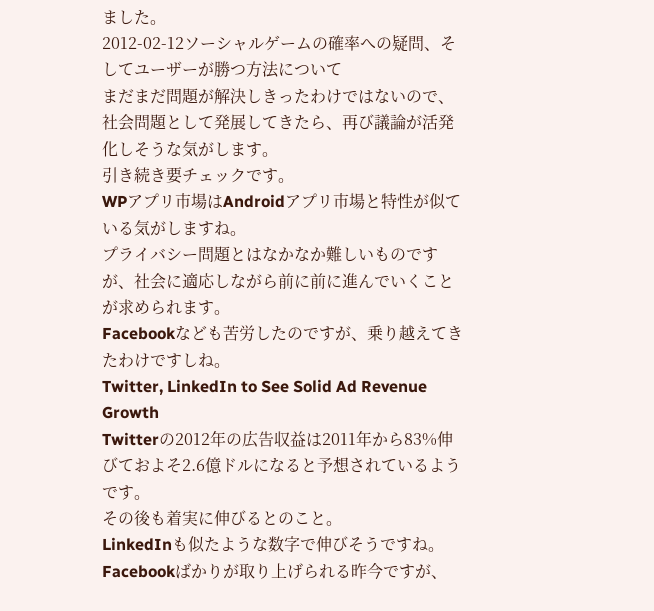ました。
2012-02-12ソーシャルゲームの確率への疑問、そしてユーザーが勝つ方法について
まだまだ問題が解決しきったわけではないので、社会問題として発展してきたら、再び議論が活発化しそうな気がします。
引き続き要チェックです。
WPアプリ市場はAndroidアプリ市場と特性が似ている気がしますね。
プライバシー問題とはなかなか難しいものですが、社会に適応しながら前に前に進んでいくことが求められます。
Facebookなども苦労したのですが、乗り越えてきたわけですしね。
Twitter, LinkedIn to See Solid Ad Revenue Growth
Twitterの2012年の広告収益は2011年から83%伸びておよそ2.6億ドルになると予想されているようです。
その後も着実に伸びるとのこと。
LinkedInも似たような数字で伸びそうですね。
Facebookばかりが取り上げられる昨今ですが、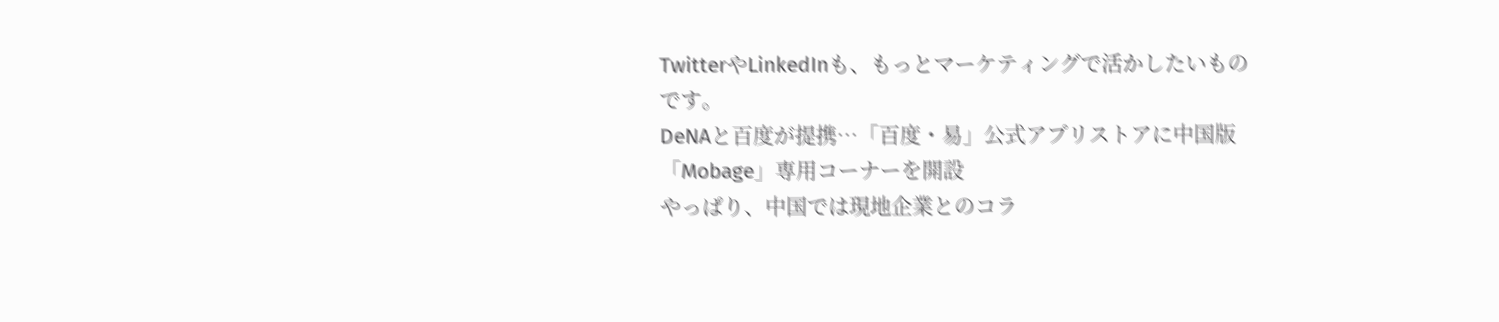TwitterやLinkedInも、もっとマーケティングで活かしたいものです。
DeNAと百度が提携…「百度・易」公式アプリストアに中国版「Mobage」専用コーナーを開設
やっぱり、中国では現地企業とのコラ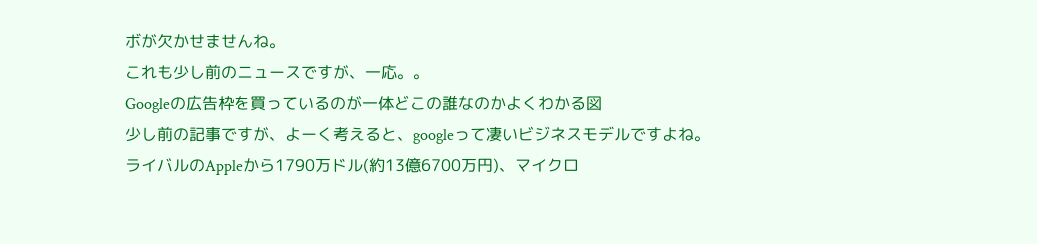ボが欠かせませんね。
これも少し前のニュースですが、一応。。
Googleの広告枠を買っているのが一体どこの誰なのかよくわかる図
少し前の記事ですが、よーく考えると、googleって凄いビジネスモデルですよね。
ライバルのAppleから1790万ドル(約13億6700万円)、マイクロ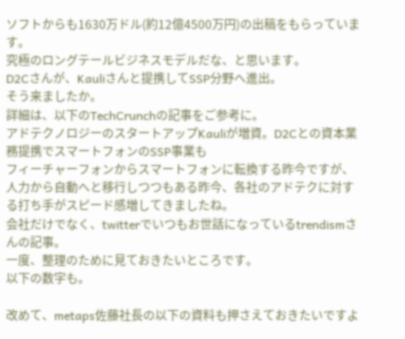ソフトからも1630万ドル(約12億4500万円)の出稿をもらっています。
究極のロングテールビジネスモデルだな、と思います。
D2Cさんが、Kauliさんと提携してSSP分野へ進出。
そう来ましたか。
詳細は、以下のTechCrunchの記事をご参考に。
アドテクノロジーのスタートアップKauliが増資。D2Cとの資本業務提携でスマートフォンのSSP事業も
フィーチャーフォンからスマートフォンに転換する昨今ですが、人力から自動へと移行しつつもある昨今、各社のアドテクに対する打ち手がスピード感増してきましたね。
会社だけでなく、twitterでいつもお世話になっているtrendismさんの記事。
一度、整理のために見ておきたいところです。
以下の数字も。

改めて、metaps佐藤社長の以下の資料も押さえておきたいですよ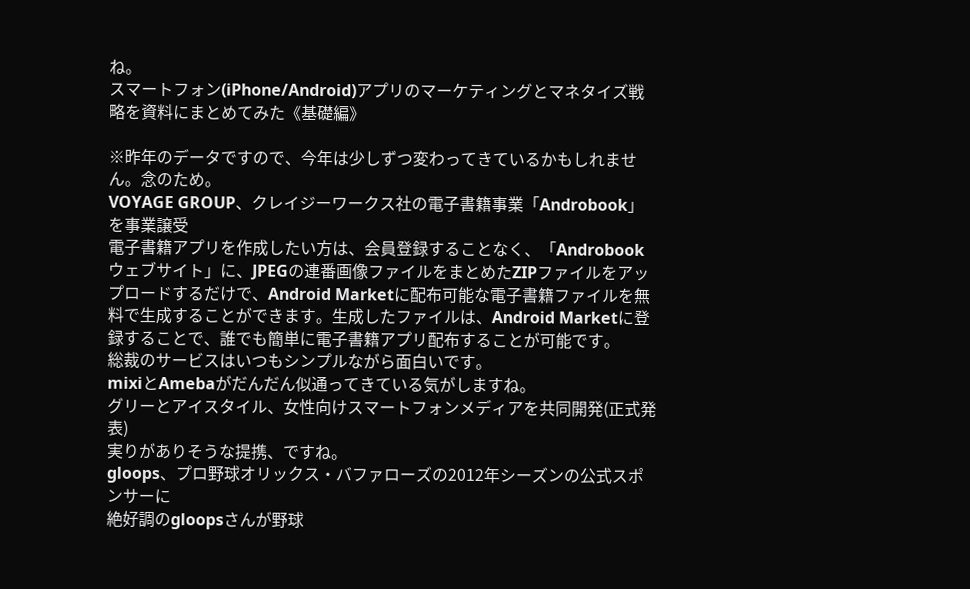ね。
スマートフォン(iPhone/Android)アプリのマーケティングとマネタイズ戦略を資料にまとめてみた《基礎編》

※昨年のデータですので、今年は少しずつ変わってきているかもしれません。念のため。
VOYAGE GROUP、クレイジーワークス社の電子書籍事業「Androbook」を事業譲受
電子書籍アプリを作成したい方は、会員登録することなく、「Androbookウェブサイト」に、JPEGの連番画像ファイルをまとめたZIPファイルをアップロードするだけで、Android Marketに配布可能な電子書籍ファイルを無料で生成することができます。生成したファイルは、Android Marketに登録することで、誰でも簡単に電子書籍アプリ配布することが可能です。
総裁のサービスはいつもシンプルながら面白いです。
mixiとAmebaがだんだん似通ってきている気がしますね。
グリーとアイスタイル、女性向けスマートフォンメディアを共同開発(正式発表)
実りがありそうな提携、ですね。
gloops、プロ野球オリックス・バファローズの2012年シーズンの公式スポンサーに
絶好調のgloopsさんが野球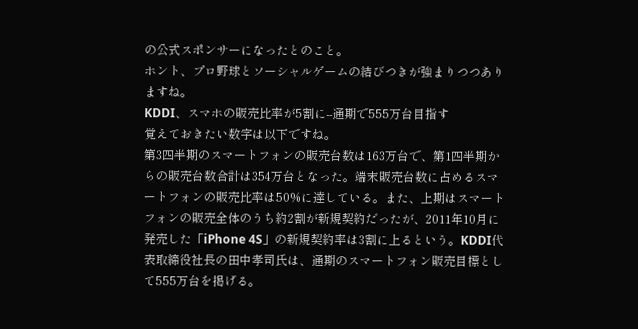の公式スポンサーになったとのこと。
ホント、プロ野球とソーシャルゲームの結びつきが強まりつつありますね。
KDDI、スマホの販売比率が5割に--通期で555万台目指す
覚えておきたい数字は以下ですね。
第3四半期のスマートフォンの販売台数は163万台で、第1四半期からの販売台数合計は354万台となった。端末販売台数に占めるスマートフォンの販売比率は50%に達している。また、上期はスマートフォンの販売全体のうち約2割が新規契約だったが、2011年10月に発売した「iPhone 4S」の新規契約率は3割に上るという。KDDI代表取締役社長の田中孝司氏は、通期のスマートフォン販売目標として555万台を掲げる。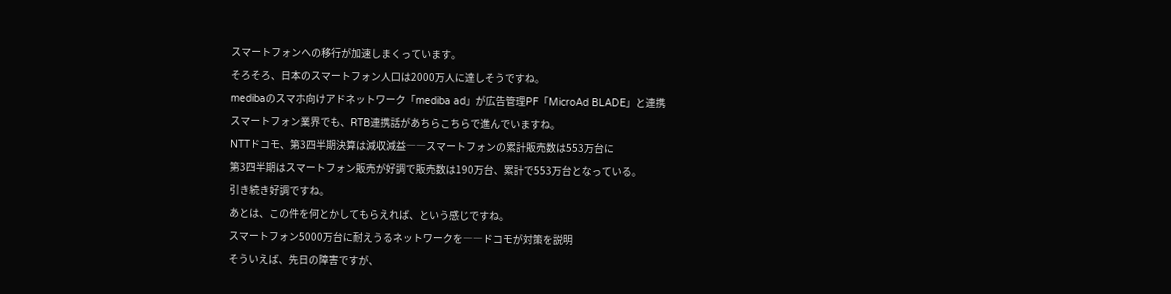スマートフォンへの移行が加速しまくっています。
そろそろ、日本のスマートフォン人口は2000万人に達しそうですね。
medibaのスマホ向けアドネットワーク「mediba ad」が広告管理PF「MicroAd BLADE」と連携
スマートフォン業界でも、RTB連携話があちらこちらで進んでいますね。
NTTドコモ、第3四半期決算は減収減益――スマートフォンの累計販売数は553万台に
第3四半期はスマートフォン販売が好調で販売数は190万台、累計で553万台となっている。
引き続き好調ですね。
あとは、この件を何とかしてもらえれば、という感じですね。
スマートフォン5000万台に耐えうるネットワークを――ドコモが対策を説明
そういえば、先日の障害ですが、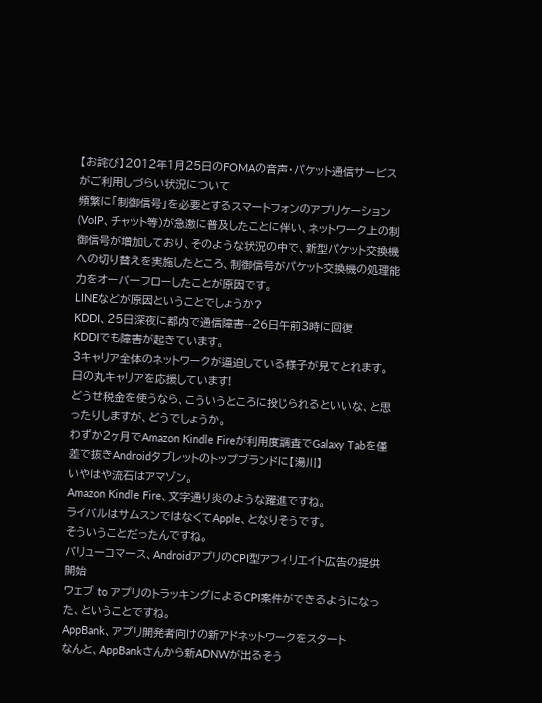【お詫び】2012年1月25日のFOMAの音声・パケット通信サービスがご利用しづらい状況について
頻繁に「制御信号」を必要とするスマートフォンのアプリケーション(VoIP、チャット等)が急激に普及したことに伴い、ネットワーク上の制御信号が増加しており、そのような状況の中で、新型パケット交換機への切り替えを実施したところ、制御信号がパケット交換機の処理能力をオーバーフローしたことが原因です。
LINEなどが原因ということでしょうか?
KDDI、25日深夜に都内で通信障害--26日午前3時に回復
KDDIでも障害が起きています。
3キャリア全体のネットワークが逼迫している様子が見てとれます。
日の丸キャリアを応援しています!
どうせ税金を使うなら、こういうところに投じられるといいな、と思ったりしますが、どうでしょうか。
わずか2ヶ月でAmazon Kindle Fireが利用度調査でGalaxy Tabを僅差で抜きAndroidタブレットのトップブランドに【湯川】
いやはや流石はアマゾン。
Amazon Kindle Fire、文字通り炎のような躍進ですね。
ライバルはサムスンではなくてApple、となりそうです。
そういうことだったんですね。
バリューコマース、AndroidアプリのCPI型アフィリエイト広告の提供開始
ウェブ to アプリのトラッキングによるCPI案件ができるようになった、ということですね。
AppBank、アプリ開発者向けの新アドネットワークをスタート
なんと、AppBankさんから新ADNWが出るそう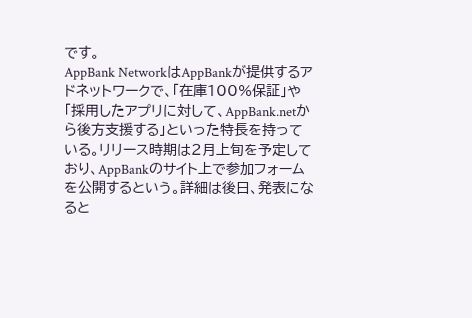です。
AppBank NetworkはAppBankが提供するアドネットワークで、「在庫100%保証」や「採用したアプリに対して、AppBank.netから後方支援する」といった特長を持っている。リリース時期は2月上旬を予定しており、AppBankのサイト上で参加フォームを公開するという。詳細は後日、発表になると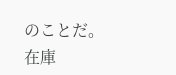のことだ。
在庫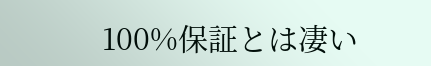100%保証とは凄い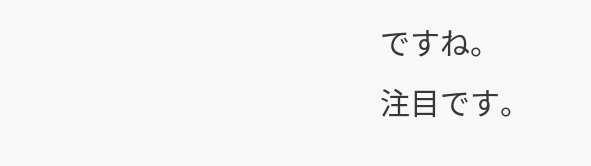ですね。
注目です。